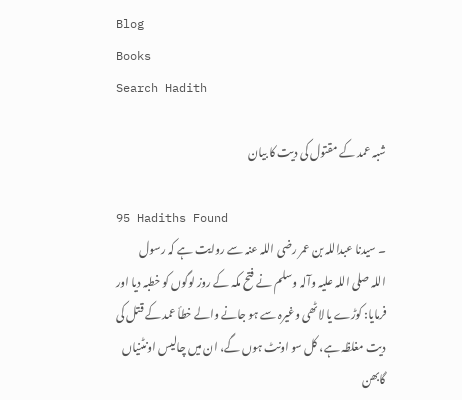Blog
Books
Search Hadith

شبہ عمد کے مقتول کی دیت کا بیان

95 Hadiths Found
۔ سیدنا عبداللہ بن عمر ‌رضی ‌اللہ ‌عنہ سے روایت ہے کہ رسول اللہ ‌صلی ‌اللہ ‌علیہ ‌وآلہ ‌وسلم نے فتح مکہ کے روز لوگوں کو خطبہ دیا اور فرمایا: کوڑے یا لاٹھی وغیرہ سے ہو جانے والے خطأ عمد کے قتل کی دیت مغلظہ ہے، کل سو اونٹ ہوں گے، ان میں چالیس اونٹنیاں گابھن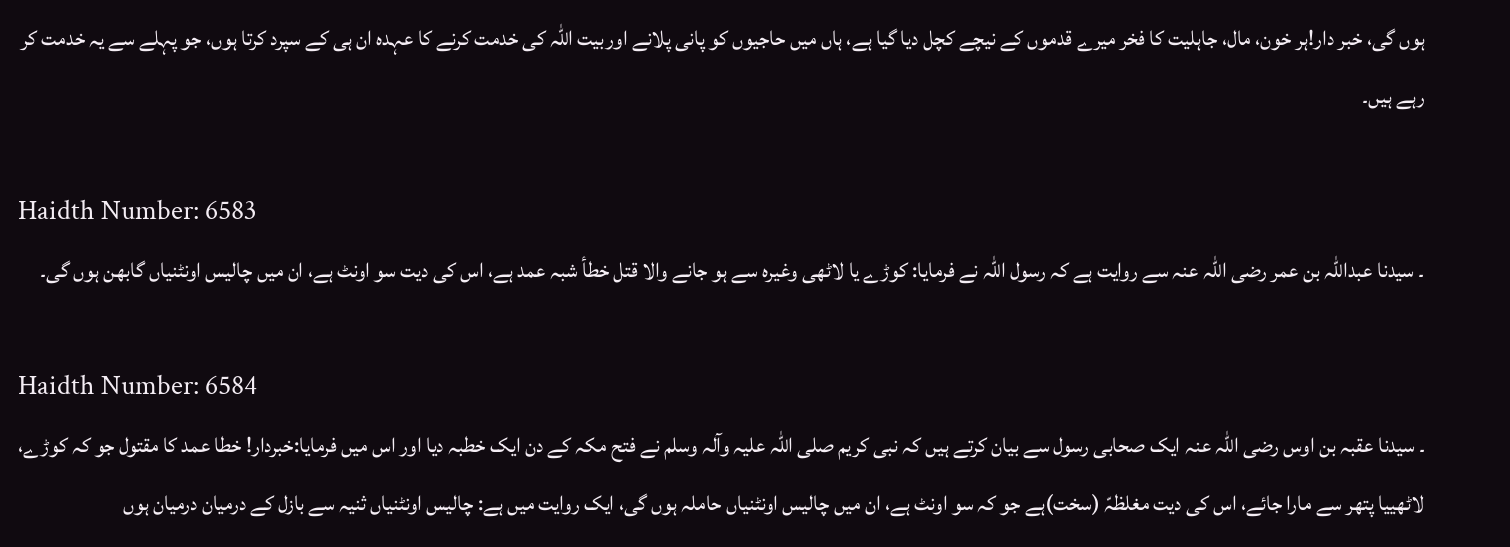ہوں گی، خبر دار!ہر خون، مال، جاہلیت کا فخر میرے قدموں کے نیچے کچل دیا گیا ہے، ہاں میں حاجیوں کو پانی پلانے اوربیت اللہ کی خدمت کرنے کا عہدہ ان ہی کے سپرد کرتا ہوں، جو پہلے سے یہ خدمت کر رہے ہیں۔

Haidth Number: 6583
۔ سیدنا عبداللہ بن عمر ‌رضی ‌اللہ ‌عنہ سے روایت ہے کہ رسول اللہ نے فرمایا: کوڑے یا لاٹھی وغیرہ سے ہو جانے والا قتل خطأ شبہ عمد ہے، اس کی دیت سو اونٹ ہے، ان میں چالیس اونٹنیاں گابھن ہوں گی۔

Haidth Number: 6584
۔ سیدنا عقبہ بن اوس ‌رضی ‌اللہ ‌عنہ ایک صحابی رسول سے بیان کرتے ہیں کہ نبی کریم ‌صلی ‌اللہ ‌علیہ ‌وآلہ ‌وسلم نے فتح مکہ کے دن ایک خطبہ دیا اور اس میں فرمایا:خبردار! خطا عمد کا مقتول جو کہ کوڑے، لاٹھییا پتھر سے مارا جائے، اس کی دیت مغلظہّ (سخت)ہے جو کہ سو اونٹ ہے، ان میں چالیس اونٹنیاں حاملہ ہوں گی، ایک روایت میں ہے: چالیس اونٹنیاں ثنیہ سے بازل کے درمیان درمیان ہوں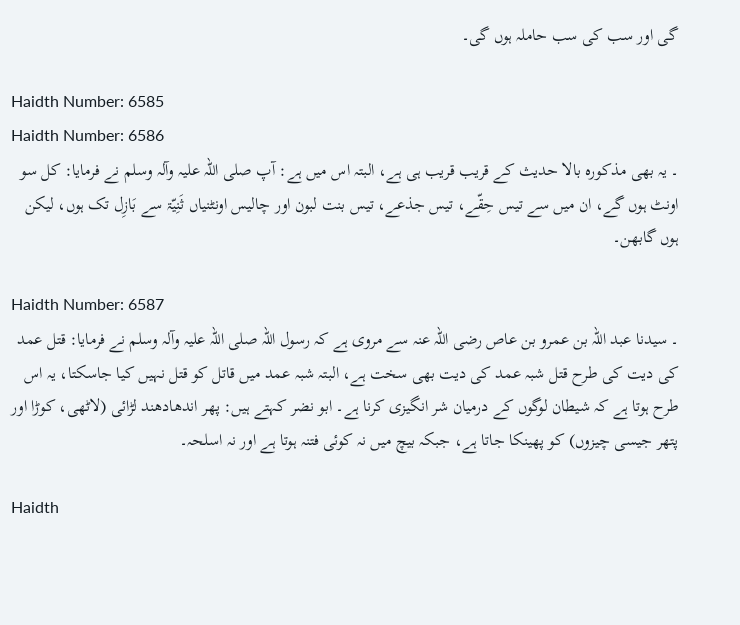گی اور سب کی سب حاملہ ہوں گی۔

Haidth Number: 6585
Haidth Number: 6586
۔ یہ بھی مذکورہ بالا حدیث کے قریب قریب ہی ہے، البتہ اس میں ہے: آپ ‌صلی ‌اللہ ‌علیہ ‌وآلہ ‌وسلم نے فرمایا: کل سو اونٹ ہوں گے، ان میں سے تیس حِقّے، تیس جذعے، تیس بنت لبون اور چالیس اونٹنیاں ثَنِیّۃ سے بَازِل تک ہوں، لیکن ہوں گابھن۔

Haidth Number: 6587
۔ سیدنا عبد اللہ بن عمرو بن عاص ‌رضی ‌اللہ ‌عنہ سے مروی ہے کہ رسول اللہ ‌صلی ‌اللہ ‌علیہ ‌وآلہ ‌وسلم نے فرمایا: قتل عمد کی دیت کی طرح قتل شبہ عمد کی دیت بھی سخت ہے، البتہ شبہ عمد میں قاتل کو قتل نہیں کیا جاسکتا، یہ اس طرح ہوتا ہے کہ شیطان لوگوں کے درمیان شر انگیزی کرنا ہے۔ ابو نضر کہتے ہیں: پھر اندھادھند لڑائی (لاٹھی، کوڑا اور پتھر جیسی چیزوں) کو پھینکا جاتا ہے، جبکہ بیچ میں نہ کوئی فتنہ ہوتا ہے اور نہ اسلحہ۔

Haidth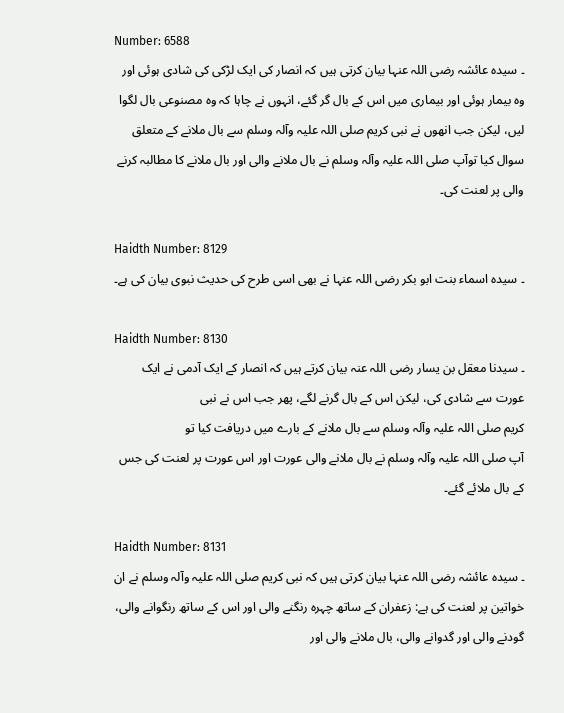Number: 6588
۔ سیدہ عائشہ ‌رضی ‌اللہ ‌عنہا بیان کرتی ہیں کہ انصار کی ایک لڑکی کی شادی ہوئی اور وہ بیمار ہوئی اور بیماری میں اس کے بال گر گئے، انہوں نے چاہا کہ وہ مصنوعی بال لگوا لیں، لیکن جب انھوں نے نبی کریم ‌صلی ‌اللہ ‌علیہ ‌وآلہ ‌وسلم سے بال ملانے کے متعلق سوال کیا توآپ ‌صلی ‌اللہ ‌علیہ ‌وآلہ ‌وسلم نے بال ملانے والی اور بال ملانے کا مطالبہ کرنے والی پر لعنت کی۔

Haidth Number: 8129
۔ سیدہ اسماء بنت ابو بکر ‌رضی ‌اللہ ‌عنہا نے بھی اسی طرح کی حدیث نبوی بیان کی ہے۔

Haidth Number: 8130
۔ سیدنا معقل بن یسار ‌رضی ‌اللہ ‌عنہ بیان کرتے ہیں کہ انصار کے ایک آدمی نے ایک عورت سے شادی کی، لیکن اس کے بال گرنے لگے، پھر جب اس نے نبی کریم ‌صلی ‌اللہ ‌علیہ ‌وآلہ ‌وسلم سے بال ملانے کے بارے میں دریافت کیا تو آپ ‌صلی ‌اللہ ‌علیہ ‌وآلہ ‌وسلم نے بال ملانے والی عورت اور اس عورت پر لعنت کی جس کے بال ملائے گئے۔

Haidth Number: 8131
۔ سیدہ عائشہ ‌رضی ‌اللہ ‌عنہا بیان کرتی ہیں کہ نبی کریم ‌صلی ‌اللہ ‌علیہ ‌وآلہ ‌وسلم نے ان خواتین پر لعنت کی ہے: زعفران کے ساتھ چہرہ رنگنے والی اور اس کے ساتھ رنگوانے والی، گودنے والی اور گدوانے والی، بال ملانے والی اور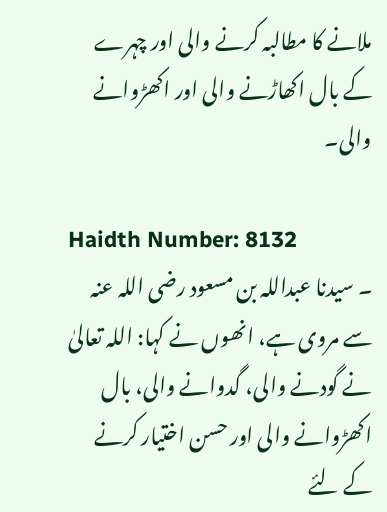ملانے کا مطالبہ کرنے والی اور چہرے کے بال اکھاڑنے والی اور اکھڑوانے والی۔

Haidth Number: 8132
۔ سیدنا عبداللہ بن مسعود ‌رضی ‌اللہ ‌عنہ سے مروی ہے، انھوں نے کہا: اللہ تعالیٰ نے گودنے والی، گدوانے والی، بال اکھڑوانے والی اور حسن اختیار کرنے کے لئے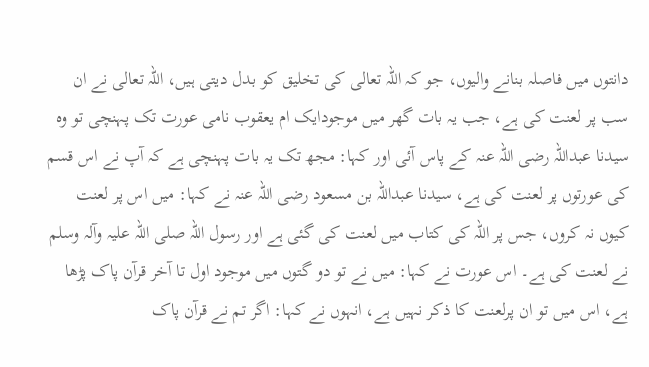دانتوں میں فاصلہ بنانے والیوں، جو کہ اللہ تعالی کی تخلیق کو بدل دیتی ہیں، اللہ تعالی نے ان سب پر لعنت کی ہے، جب یہ بات گھر میں موجودایک ام یعقوب نامی عورت تک پہنچی تو وہ سیدنا عبداللہ ‌رضی ‌اللہ ‌عنہ کے پاس آئی اور کہا: مجھ تک یہ بات پہنچی ہے کہ آپ نے اس قسم کی عورتوں پر لعنت کی ہے، سیدنا عبداللہ بن مسعود ‌رضی ‌اللہ ‌عنہ نے کہا: میں اس پر لعنت کیوں نہ کروں، جس پر اللہ کی کتاب میں لعنت کی گئی ہے اور رسول اللہ ‌صلی ‌اللہ ‌علیہ ‌وآلہ ‌وسلم نے لعنت کی ہے۔ اس عورت نے کہا: میں نے تو دو گتوں میں موجود اول تا آخر قرآن پاک پڑھا ہے، اس میں تو ان پرلعنت کا ذکر نہیں ہے، انہوں نے کہا: اگر تم نے قرآن پاک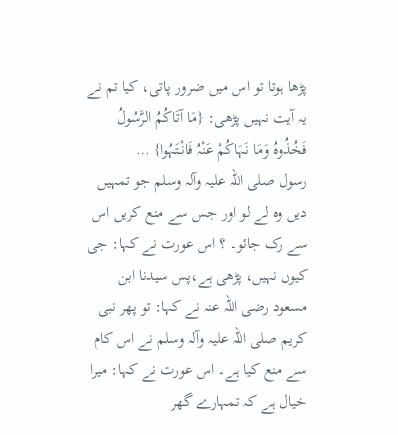پڑھا ہوتا تو اس میں ضرور پاتی، کیا تم نے یہ آیت نہیں پڑھی: {مَا آتَاکُمُ الرَّسُولُ فَخُذُوہُ وَمَا نَہَاکُمْ عَنْہُ فَانْتَہُوا} … رسول ‌صلی ‌اللہ ‌علیہ ‌وآلہ ‌وسلم جو تمہیں دیں وہ لے لو اور جس سے منع کریں اس سے رک جائو۔ ؟ اس عورت نے کہا: جی کیوں نہیں، پڑھی ہے،پس سیدنا ابن مسعود ‌رضی ‌اللہ ‌عنہ نے کہا: تو پھر نبی کریم ‌صلی ‌اللہ ‌علیہ ‌وآلہ ‌وسلم نے اس کام سے منع کیا ہے۔ اس عورت نے کہا: میرا خیال ہے کہ تمہارے گھر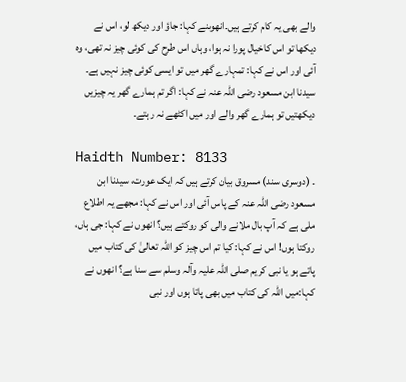والے بھی یہ کام کرتے ہیں۔انھوںنے کہا: جاؤ اور دیکھ لو، اس نے دیکھا تو اس کاخیال پورا نہ ہوا، وہاں اس طرح کی کوئی چیز نہ تھی، وہ آئی اور اس نے کہا: تمہارے گھر میں تو ایسی کوئی چیز نہیں ہے۔ سیدنا ابن مسعود ‌رضی ‌اللہ ‌عنہ نے کہا: اگر تم ہمارے گھر یہ چیزیں دیکھتیں تو ہمارے گھر والے اور میں اکٹھے نہ رہتے۔

Haidth Number: 8133
۔ (دوسری سند) مسروق بیان کرتے ہیں کہ ایک عورت، سیدنا ابن مسعود ‌رضی ‌اللہ ‌عنہ کے پاس آئی اور اس نے کہا: مجھے یہ اطلاع ملی ہے کہ آپ بال ملانے والی کو روکتے ہیں؟ انھوں نے کہا: جی ہاں، روکتا ہوں! اس نے کہا: کیا تم اس چیز کو اللہ تعالیٰ کی کتاب میں پاتے ہو یا نبی کریم ‌صلی ‌اللہ ‌علیہ ‌وآلہ ‌وسلم سے سنا ہے؟ انھوں نے کہا:میں اللہ کی کتاب میں بھی پاتا ہوں اور نبی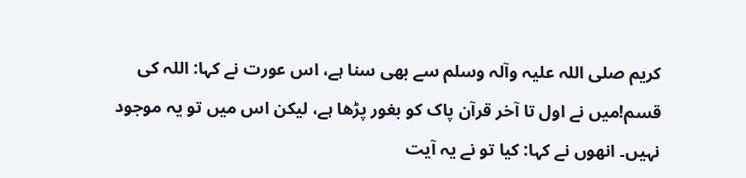کریم ‌صلی ‌اللہ ‌علیہ ‌وآلہ ‌وسلم سے بھی سنا ہے، اس عورت نے کہا: اللہ کی قسم!میں نے اول تا آخر قرآن پاک کو بغور پڑھا ہے، لیکن اس میں تو یہ موجود نہیں۔ انھوں نے کہا: کیا تو نے یہ آیت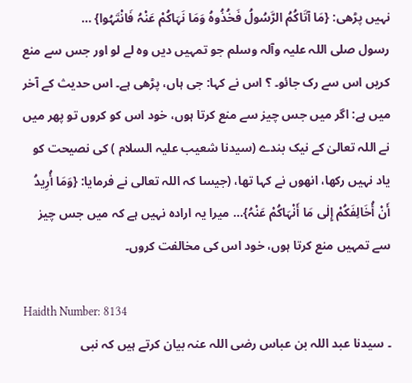نہیں پڑھی: {مَا آتَاکُمُ الرَّسُولُ فَخُذُوہُ وَمَا نَہَاکُمْ عَنْہُ فَانْتَہُوا} … رسول ‌صلی ‌اللہ ‌علیہ ‌وآلہ ‌وسلم جو تمہیں دیں وہ لے لو اور جس سے منع کریں اس سے رک جائو۔ ؟ اس نے کہا: جی ہاں، پڑھی ہے۔ اس حدیث کے آخر میں ہے: اگر میں جس چیز سے منع کرتا ہوں، خود اس کو کروں تو پھر میں نے اللہ تعالیٰ کے نیک بندے (سیدنا شعیب علیہ السلام ) کی نصیحت کو یاد نہیں رکھا، انھوں نے کہا تھا، (جیسا کہ اللہ تعالی نے فرمایا: {وَمَا أُرِیدُ أَنْ أُخَالِفَکُمْ إِلٰی مَا أَنْہَاکُمْ عَنْہُ}… میرا یہ ارادہ نہیں ہے کہ میں جس چیز سے تمہیں منع کرتا ہوں، خود اس کی مخالفت کروں۔

Haidth Number: 8134
۔ سیدنا عبد اللہ بن عباس ‌رضی ‌اللہ ‌عنہ بیان کرتے ہیں کہ نبی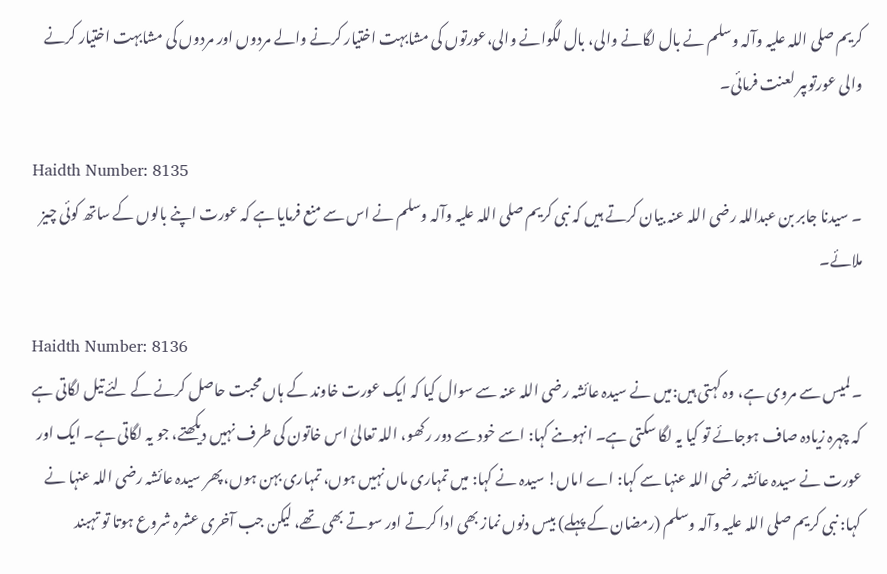کریم ‌صلی ‌اللہ ‌علیہ ‌وآلہ ‌وسلم نے بال لگانے والی، بال لگوانے والی،عورتوں کی مشابہت اختیار کرنے والے مردوں اور مردوں کی مشابہت اختیار کرنے والی عورتوںپر لعنت فرمائی۔

Haidth Number: 8135
۔ سیدنا جابر بن عبداللہ ‌رضی ‌اللہ ‌عنہ بیان کرتے ہیں کہ نبی کریم ‌صلی ‌اللہ ‌علیہ ‌وآلہ ‌وسلم نے اس سے منع فرمایا ہے کہ عورت اپنے بالوں کے ساتھ کوئی چیز ملائے۔

Haidth Number: 8136
۔ لمیس سے مروی ہے، وہ کہتی ہیں:میں نے سیدہ عائشہ ‌رضی ‌اللہ ‌عنہ سے سوال کیا کہ ایک عورت خاوند کے ہاں محبت حاصل کرنے کے لئے تیل لگاتی ہے کہ چہرہ زیادہ صاف ہوجائے تو کیا یہ لگا سکتی ہے۔ انہوںنے کہا: اسے خود سے دور رکھو، اللہ تعالیٰ اس خاتون کی طرف نہیں دیکھتے، جو یہ لگاتی ہے۔ ایک اور عورت نے سیدہ عائشہ ‌رضی ‌اللہ ‌عنہا سے کہا: اے اماں! سیدہ نے کہا: میں تمہاری ماں نہیں ہوں، تمہاری بہن ہوں، پھر سیدہ عائشہ ‌رضی ‌اللہ ‌عنہا نے کہا: نبی کریم ‌صلی ‌اللہ ‌علیہ ‌وآلہ ‌وسلم (رمضان کے پہلے) بیس دنوں نماز بھی ادا کرتے اور سوتے بھی تھے، لیکن جب آخری عشرہ شروع ہوتا تو تہبند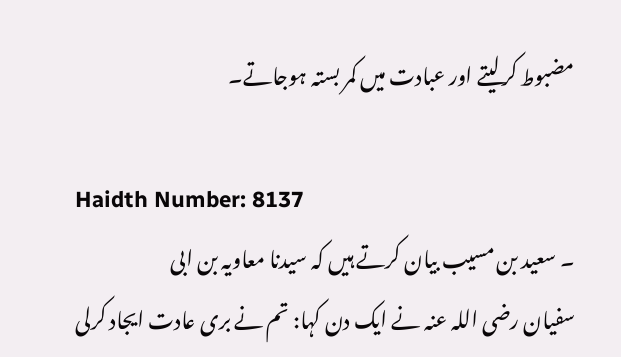مضبوط کرلیتے اور عبادت میں کمر بستہ ہوجاتے۔

Haidth Number: 8137
۔ سعید بن مسیب بیان کرتے ہیں کہ سیدنا معاویہ بن ابی سفیان ‌رضی ‌اللہ ‌عنہ نے ایک دن کہا: تم نے بری عادت ایجاد کرلی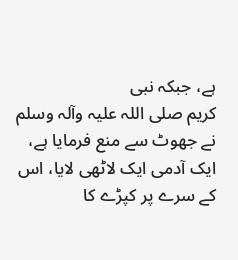ہے، جبکہ نبی کریم ‌صلی ‌اللہ ‌علیہ ‌وآلہ ‌وسلم نے جھوٹ سے منع فرمایا ہے، ایک آدمی ایک لاٹھی لایا، اس کے سرے پر کپڑے کا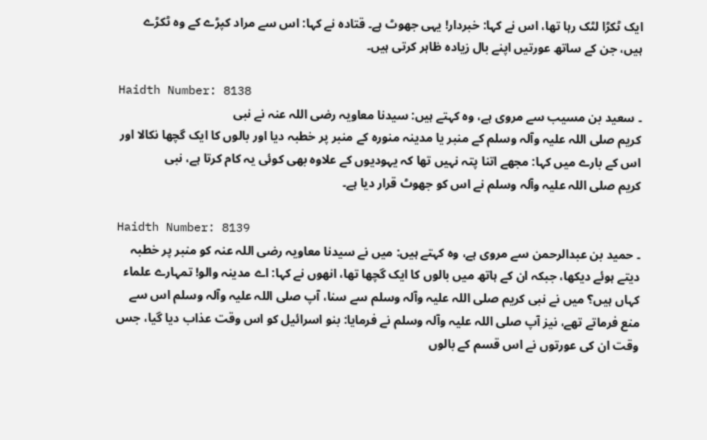ایک ٹکڑا لٹک رہا تھا، اس نے کہا: خبردار! یہی جھوٹ ہے۔ قتادہ نے کہا: اس سے مراد کپڑے کے وہ ٹکڑے ہیں، جن کے ساتھ عورتیں اپنے بال زیادہ ظاہر کرتی ہیں۔

Haidth Number: 8138
۔ سعید بن مسیب سے مروی ہے، وہ کہتے ہیں: سیدنا معاویہ ‌رضی ‌اللہ ‌عنہ نے نبی کریم ‌صلی ‌اللہ ‌علیہ ‌وآلہ ‌وسلم کے منبر یا مدینہ منورہ کے منبر پر خطبہ دیا اور بالوں کا ایک گچھا نکالا اور اس کے بارے میں کہا: مجھے اتنا پتہ نہیں تھا کہ یہودیوں کے علاوہ بھی کوئی یہ کام کرتا ہے، نبی کریم ‌صلی ‌اللہ ‌علیہ ‌وآلہ ‌وسلم نے اس کو جھوٹ قرار دیا ہے۔

Haidth Number: 8139
۔ حمید بن عبدالرحمن سے مروی ہے، وہ کہتے ہیں: میں نے سیدنا معاویہ ‌رضی ‌اللہ ‌عنہ کو منبر پر خطبہ دیتے ہوئے دیکھا، جبکہ ان کے ہاتھ میں بالوں کا ایک گچھا تھا، انھوں نے کہا: اے مدینہ والو! تمہارے علماء کہاں ہیں؟ میں نے نبی کریم ‌صلی ‌اللہ ‌علیہ ‌وآلہ ‌وسلم سے سنا، آپ ‌صلی ‌اللہ ‌علیہ ‌وآلہ ‌وسلم اس سے منع فرماتے تھے، نیز آپ ‌صلی ‌اللہ ‌علیہ ‌وآلہ ‌وسلم نے فرمایا: بنو اسرائیل کو اس وقت عذاب دیا گیا، جس وقت ان کی عورتوں نے اس قسم کے بالوں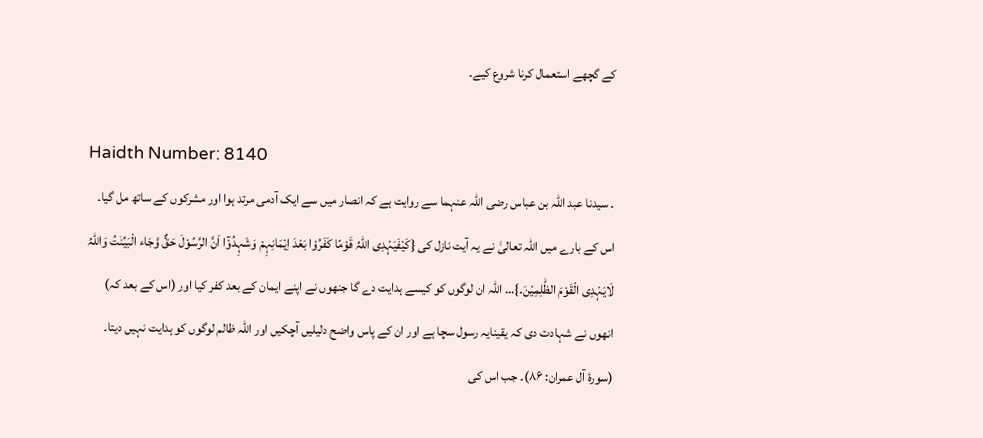کے گچھے استعمال کرنا شروع کیے۔

Haidth Number: 8140
۔ سیدنا عبد اللہ بن عباس ‌رضی ‌اللہ ‌عنہما سے روایت ہے کہ انصار میں سے ایک آدمی مرتد ہوا اور مشرکوں کے ساتھ مل گیا۔ اس کے بارے میں اللہ تعالیٰ نے یہ آیت نازل کی {کَیْفَیَہْدِی اللّٰہُ قَوْمًا کَفَرُوْا بَعْدَ اِیْمَانِہِمْ وَشَہِدُوْٓا اَنَّ الرَّسُوْلَ حَقٌّ وَّجَاء الْبَیِّنٰتُ وَاللّٰہُ لَایَہْدِی الْقَوْمَ الظّٰلِمِیْنَ۔}… اللہ ان لوگوں کو کیسے ہدایت دے گا جنھوں نے اپنے ایمان کے بعد کفر کیا اور (اس کے بعد کہ) انھوں نے شہادت دی کہ یقینایہ رسول سچا ہے اور ان کے پاس واضح دلیلیں آچکیں اور اللہ ظالم لوگوں کو ہدایت نہیں دیتا۔ (سورۂ آل عمران: ۸۶)۔ جب اس کی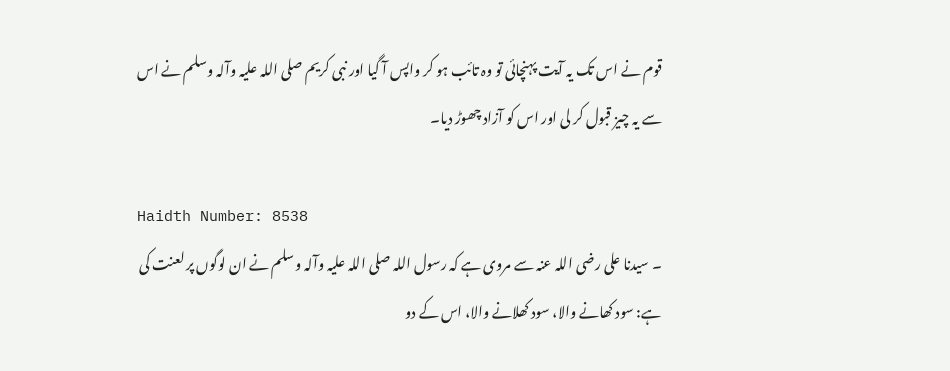قوم نے اس تک یہ آیت پہنچائی تو وہ تائب ہو کر واپس آ گیا اور نبی کریم ‌صلی ‌اللہ ‌علیہ ‌وآلہ ‌وسلم نے اس سے یہ چیز قبول کر لی اور اس کو آزاد چھوڑ دیا۔

Haidth Number: 8538
۔ سیدنا علی ‌رضی ‌اللہ ‌عنہ سے مروی ہے کہ رسول اللہ ‌صلی ‌اللہ ‌علیہ ‌وآلہ ‌وسلم نے ان لوگوں پر لعنت کی ہے: سود کھانے والا، سود کھلانے والا، اس کے دو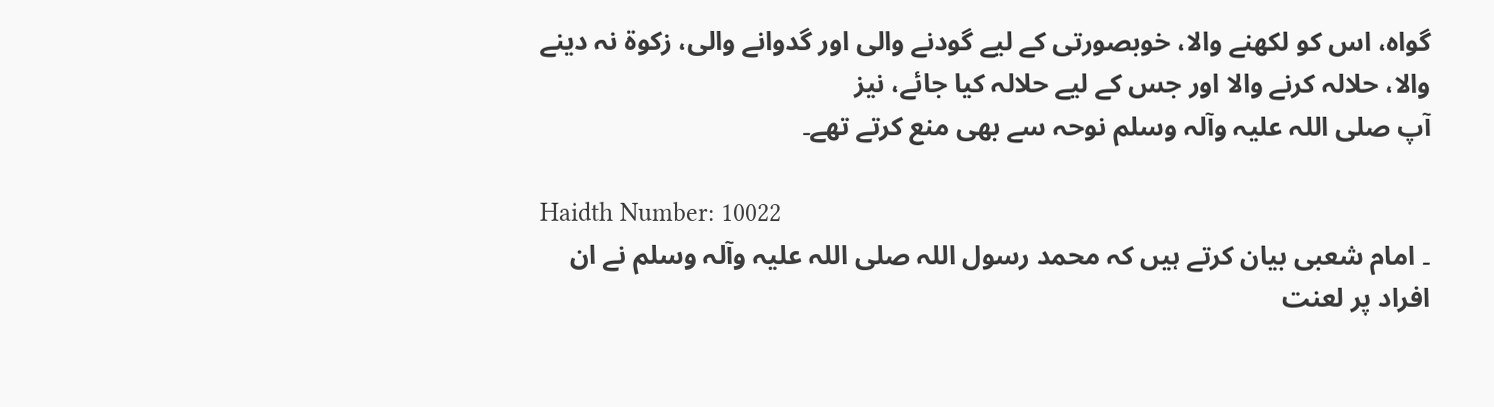گواہ، اس کو لکھنے والا، خوبصورتی کے لیے گودنے والی اور گدوانے والی، زکوۃ نہ دینے والا، حلالہ کرنے والا اور جس کے لیے حلالہ کیا جائے، نیز آپ ‌صلی ‌اللہ ‌علیہ ‌وآلہ ‌وسلم نوحہ سے بھی منع کرتے تھے۔

Haidth Number: 10022
۔ امام شعبی بیان کرتے ہیں کہ محمد رسول اللہ ‌صلی ‌اللہ ‌علیہ ‌وآلہ ‌وسلم نے ان افراد پر لعنت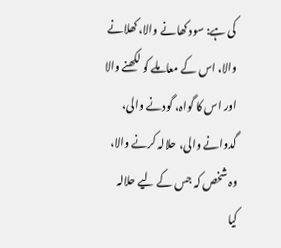کی ہے: سود کھانے والا، کھلانے والا، اس کے معاملے کو لکھنے والا اور اس کا گواہ، گودنے والی، گدوانے والی، حلالہ کرنے والا، وہ شخص کہ جس کے لیے حلالہ کیا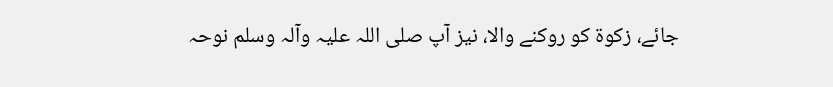جائے، زکوۃ کو روکنے والا، نیز آپ ‌صلی ‌اللہ ‌علیہ ‌وآلہ ‌وسلم نوحہ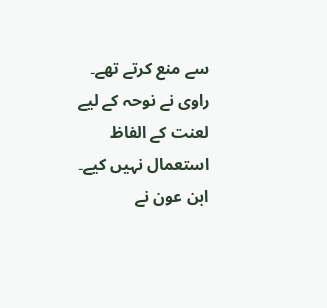سے منع کرتے تھے۔ راوی نے نوحہ کے لیے لعنت کے الفاظ استعمال نہیں کیے۔ ابن عون نے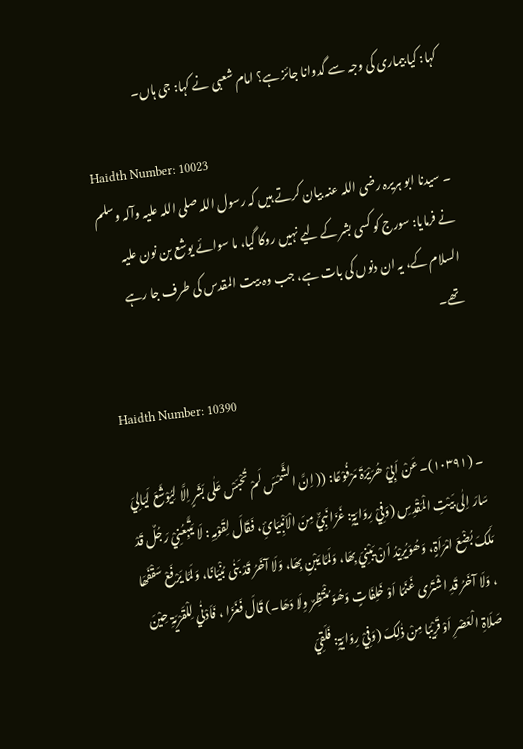کہا: کیا بیماری کی وجہ سے گدوانا جائز ہے؟ امام شعبی نے کہا: جی ہاں۔

Haidth Number: 10023
۔ سیدنا ابو ہریرہ ‌رضی ‌اللہ ‌عنہ بیان کرتے ہیں کہ رسول اللہ ‌صلی ‌اللہ ‌علیہ ‌وآلہ ‌وسلم نے فرمایا: سورج کو کسی بشر کے لیے نہیں روکا گیا، ما سوائے یوشع بن نون علیہ السلام کے، یہ ان دنوں کی بات ہے، جب وہ بیت المقدس کی طرف جا رہے تھے۔

Haidth Number: 10390

۔ (۱۰۳۹۱)۔ عَنْ اَبِيْ ھُرَیْرَۃَ مَرْفُوْعًا: (( اِنَّ الشَّمْسَ لَمْ تُحْبَسْ عَلٰی بَشَرٍ اِلَّا لِیُوْشَعَ لَیَالِيَ سَارَ اِلٰی بَیْتِ الْمَقْدِسِ (وَفِيْ رِوَایَۃٍ: غَزَا نَبِيٌّ مِنَ الْاَنْبِیَائِ، فَقَالَ لِقَوْمِہِ : لَا یَتَّبِعُنِيْ رَجُلٌ قَدْ مَلَکَ بُضْعَ امْرَاَۃٍ، وَھُوَیُرِیْدُ اَنْ یَبْنِيَ بِھَا، وَلَمَّا یَبْنِ بِھَا، وَلَا آخَرُ قَدْ بَنٰی بُنْیَانًا، وَلَمَّا یَرْفَعْ سَقْفَھَا ، وَلَا آخَرُ قَدِ اشْتَرٰی غَنَمًا اَوْ خَلِفَاتٍ وَھُوَ مُنْتَظِرٌ وِلَا دَھَا۔) قَالَ فَغَزَا ، فَاَدْنٰي لِلْقَرْیَۃِ حِیْنَ صَلَاۃِ الْعَصْرِ اَوْ قَرِیْبًا مِنْ ذٰلِکَ (وَفِيْ رِوَایَۃٍ: فَلَقِيَ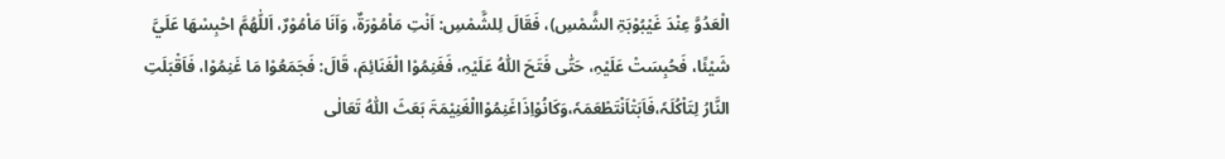الْعَدُوَّ عِنْدَ غَیْبُوْبَۃِ الشَّمْسِ)، فَقَالَ لِلشَّمْسِ: اَنْتِ مَاْمُوْرَۃٌ، وَاَنَا مَاْمُوْرٌ، اَللّٰھُمَّ احْبِسْھَا عَلَيَّ شَیْئًا، فَحُبِسَتْ عَلَیْہِ، حَتّٰی فَتَحَ اللّٰہُ عَلَیْہِ، فَغَنِمُوْا الْغَنَائِمَ، قَالَ: فَجَمَعُوْا مَا غَنِمُوْا، فَاَقْبَلَتِ النَّارُ لِتَاْکُلَہٗ،فَاَبَتْاَنْتَطْعَمَہٗ،وَکَانُوْاِذَاغَنِمُوْاالْغَنِیْمَۃَ بَعَثَ اللّٰہُ تَعَالٰی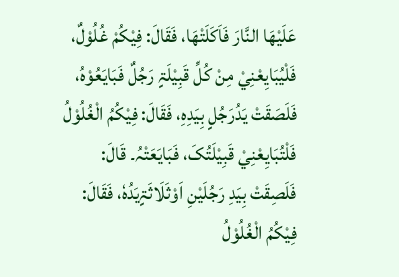عَلَیْھَا النَّارَ فَاَکَلَتْھَا، فَقَالَ: فِیْکُمْ غُلُوْلٌ، فَلْیُبَایِعْنِيْ مِنْ کُلِّ قَبِیْلَۃٍ رَجُلٌ فَبَایَعُوْہُ، فَلَصَقَتْ یَدُرَجُلٍ بِیَدِہِ، فَقَالَ: فِیْکُمُ الْغُلُوْلُ فَلْتُبَایِعْنِيْ قَبِیْلَتُکَ، فَبَایَعَتْہُ۔ قَالَ: فَلَصِقَتْ بِیَدِ رَجُلَیْنِ اَوْثَلَاثَۃٍیَدُہٗ، فَقَالَ: فِیْکُمُ الْغُلُوْلُ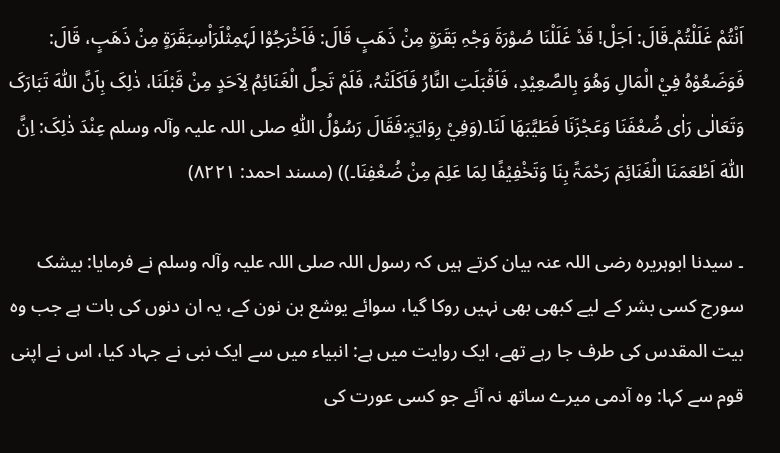اَنْتُمْ غَلَلْتُمْ۔قَالَ: اَجَلْ! قَدْ غَلَلْنَا صُوْرَۃَ وَجْہِ بَقَرَۃٍ مِنْ ذَھَبٍ قَالَ: فَاَخْرَجُوْا لَہٗمِثْلَرَاْسِبَقَرَۃٍ مِنْ ذَھَبٍ، قَالَ: فَوَضَعُوْہُ فِيْ الْمَالِ وَھُوَ بِالصَّعِیْدِ، فَاَقْبَلَتِ النَّارُ فَاَکَلَتْہُ، فَلَمْ تَحِلَّ الْغَنَائِمُ لِاَحَدٍ مِنْ قَبْلَنَا، ذٰلِکَ بِاَنَّ اللّٰہَ تَبَارَکَ وَتَعَالٰی رَاٰی ضُعْفَنَا وَعَجْزَنَا فَطَیَّبَھَا لَنَا۔(وَفِيْ رِوَایَۃٍ:فَقَالَ رَسُوْلُ اللّٰہِ ‌صلی ‌اللہ ‌علیہ ‌وآلہ ‌وسلم عِنْدَ ذٰلِکَ: اِنَّ اللّٰہَ اَطْعَمَنَا الْغَنَائِمَ رَحْمَۃً بِنَا وَتَخْفِیْفًا لِمَا عَلِمَ مِنْ ضُعْفِنَا۔)) (مسند احمد: ۸۲۲۱)

۔ سیدنا ابوہریرہ ‌رضی ‌اللہ ‌عنہ بیان کرتے ہیں کہ رسول اللہ ‌صلی ‌اللہ ‌علیہ ‌وآلہ ‌وسلم نے فرمایا: بیشک سورج کسی بشر کے لیے کبھی بھی نہیں روکا گیا، سوائے یوشع بن نون کے، یہ ان دنوں کی بات ہے جب وہ بیت المقدس کی طرف جا رہے تھے، ایک روایت میں ہے: انبیاء میں سے ایک نبی نے جہاد کیا، اس نے اپنی قوم سے کہا: وہ آدمی میرے ساتھ نہ آئے جو کسی عورت کی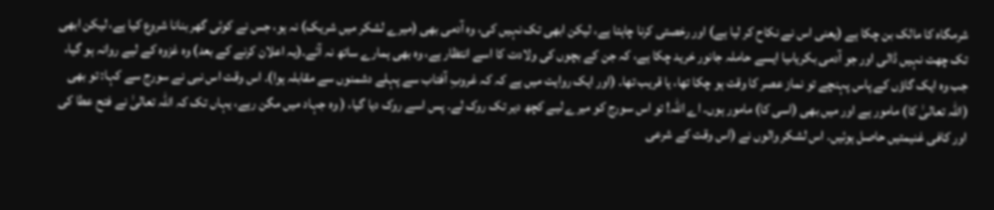شرمگاہ کا مالک بن چکا ہے (یعنی اس نے نکاح کر لیا ہے) اور رخصتی کرنا چاہتا ہے، لیکن ابھی تک نہیں کی، وہ آدمی بھی (میرے لشکر میں شریک) نہ ہو، جس نے کوئی گھر بنانا شروع کیا ہے، لیکن ابھی تک چھت نہیں ڈالی اور جو آدمی بکریاںیا ایسے حاملہ جانور خرید چکا ہے، کہ جن کے بچوں کی ولادت کا اسے انتظار ہے، وہ بھی ہمارے ساتھ نہ آئے۔(یہ اعلان کرنے کے بعد) وہ غزوہ کے لیے روانہ ہو گیا، جب وہ ایک گاؤں کے پاس پہنچے تو نماز عصر کا وقت ہو چکا تھا، یا قریب تھا۔ (اور ایک روایت میں ہے کہ کہ غروبِ آفتاب سے پہلے دشمنوں سے مقابلہ ہوا)۔ اس وقت اس نبی نے سورج سے کہا: تو بھی (اللہ تعالیٰ کا) مامور ہے اور میں بھی (اسی کا) مامور ہوں۔ اے اللہ! تو اس سورج کو میرے لیے کچھ دیر تک روک لے۔ پس اسے روک دیا گیا، ( وہ جہاد میں مگن رہے، یہاں تک کہ اللہ تعالیٰ نے فتح عطا کی اور کافی غنیمتیں حاصل ہوئیں۔ اس لشکر والوں نے (اس وقت کے شرعی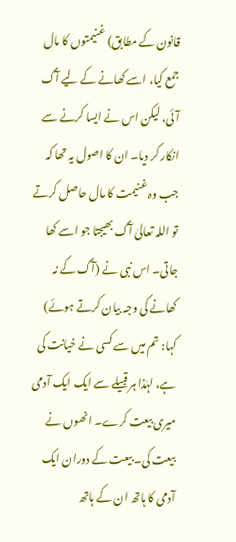قانون کے مطابق) غنیمتوں کا مال جمع کیا، اسے کھانے کے لیے آگ آئی، لیکن اس نے ایسا کرنے سے انکار کر دیا۔ ان کا اصول یہ تھا کہ جب وہ غنیمت کا مال حاصل کرتے تو اللہ تعالیٰ آگ بھیجتا جو اسے کھا جاتی۔ اس نبی نے (آگ کے نہ کھانے کی وجہ بیان کرتے ہوئے) کہا: تم میں سے کسی نے خیانت کی ہے، لہٰذا ہر قبیلے سے ایک ایک آدمی میری بیعت کرے۔ انھوں نے بیعت کی۔ بیعت کے دوران ایک آدمی کا ہاتھ ان کے ہاتھ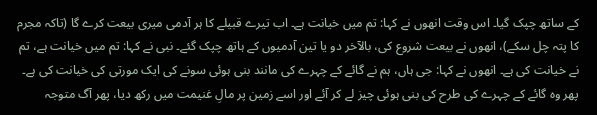کے ساتھ چپک گیا۔ اس وقت انھوں نے کہا: تم میں خیانت ہے۔ اب تیرے قبیلے کا ہر آدمی میری بیعت کرے گا (تاکہ مجرم کا پتہ چل سکے)، انھوں نے بیعت شروع کی، بالآخر دو یا تین آدمیوں کے ہاتھ چپک گئے۔ نبی نے کہا: تم میں خیانت ہے، تم نے خیانت کی ہے۔ انھوں نے کہا: جی ہاں، ہم نے گائے کے چہرے کی مانند بنی ہوئی سونے کی ایک مورتی کی خیانت کی ہے۔ پھر وہ گائے کے چہرے کی طرح کی بنی ہوئی چیز لے کر آئے اور اسے زمین پر مالِ غنیمت میں رکھ دیا، پھر آگ متوجہ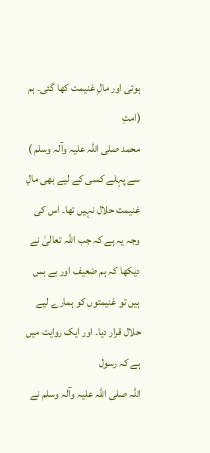ہوئی اور مالِ غنیمت کھا گئی۔ ہم (امتِ محمد ‌صلی ‌اللہ ‌علیہ ‌وآلہ ‌وسلم ) سے پہلے کسی کے لیے بھی مالِ غنیمت حلال نہیں تھا۔ اس کی وجہ یہ ہے کہ جب اللہ تعالیٰ نے دیکھا کہ ہم ضعیف اور بے بس ہیں تو غنیمتوں کو ہمارے لیے حلال قرار دیا۔ اور ایک روایت میں ہے کہ رسول اللہ ‌صلی ‌اللہ ‌علیہ ‌وآلہ ‌وسلم نے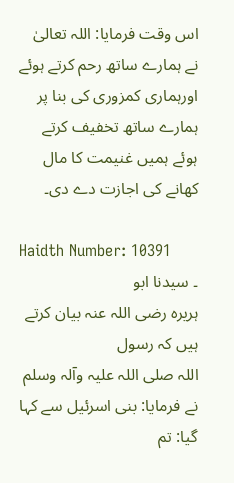اس وقت فرمایا: اللہ تعالیٰ نے ہمارے ساتھ رحم کرتے ہوئے اورہماری کمزوری کی بنا پر ہمارے ساتھ تخفیف کرتے ہوئے ہمیں غنیمت کا مال کھانے کی اجازت دے دی۔

Haidth Number: 10391
۔ سیدنا ابو ہریرہ ‌رضی ‌اللہ ‌عنہ بیان کرتے ہیں کہ رسول اللہ ‌صلی ‌اللہ ‌علیہ ‌وآلہ ‌وسلم نے فرمایا: بنی اسرئیل سے کہا گیا: تم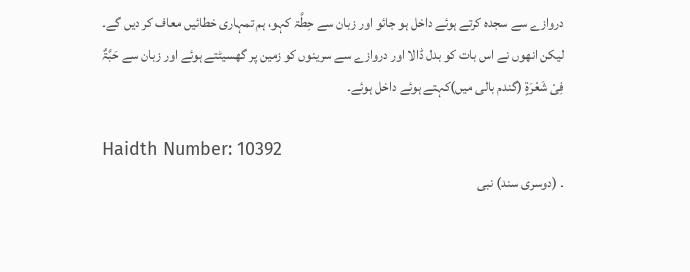دروازے سے سجدہ کرتے ہوئے داخل ہو جائو اور زبان سے حِطَّۃ کہو، ہم تمہاری خطائیں معاف کر دیں گے۔ لیکن انھوں نے اس بات کو بدل ڈالا اور دروازے سے سرینوں کو زمین پر گھسیٹتے ہوئے اور زبان سے حَبَّۃٌ فِیْ شَعْرَۃٍ (گندم بالی میں)کہتے ہوئے داخل ہوئے۔

Haidth Number: 10392
۔ (دوسری سند) نبی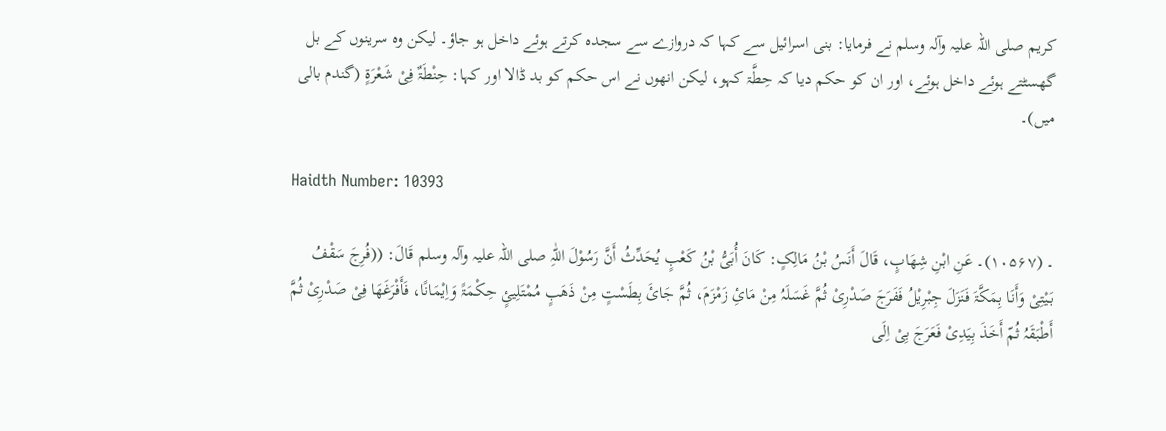کریم ‌صلی ‌اللہ ‌علیہ ‌وآلہ ‌وسلم نے فرمایا: بنی اسرائیل سے کہا کہ دروازے سے سجدہ کرتے ہوئے داخل ہو جاؤ۔ لیکن وہ سرینوں کے بل گھسٹتے ہوئے داخل ہوئے، اور ان کو حکم دیا کہ حِطَّۃ کہو، لیکن انھوں نے اس حکم کو بد ڈالا اور کہا: حِنْطَۃٌ فِیْ شَعْرَۃٍ (گندم بالی میں)۔

Haidth Number: 10393

۔ (۱۰۵۶۷)۔ عَنِ ابْنِ شِھَابٍ، قَالَ أَنَسُ بْنُ مَالِکٍ: کَانَ أُبَیُّ بْنُ کَعْبٍ یُحَدِّثُ أَنَّ رَسُوْلَ اللّٰہِ ‌صلی ‌اللہ ‌علیہ ‌وآلہ ‌وسلم قَالَ: ((فُرِجَ سَقْفُ بَیْتِیْ وَأَنَا بِمَکَّۃَ فَنَزَلَ جِبْرِیْلُ فَفَرَجَ صَدْرِیْ ثُمَّ غَسَلَہُ مِنْ مَائِ زَمْزَمَ، ثُمَّ جَائَ بِطَسْتٍ مِنْ ذَھَبٍ مُمْتَلِیئٍ حِکْمَۃً وَاِیْمَانًا، فَأَفْرَغَھَا فِیْ صَدْرِیْ ثُمَّ أَطْبَقَہُ ثُمّ أَخَذَ بِیَدِیْ فَعَرَجَ بِیْ اِلَی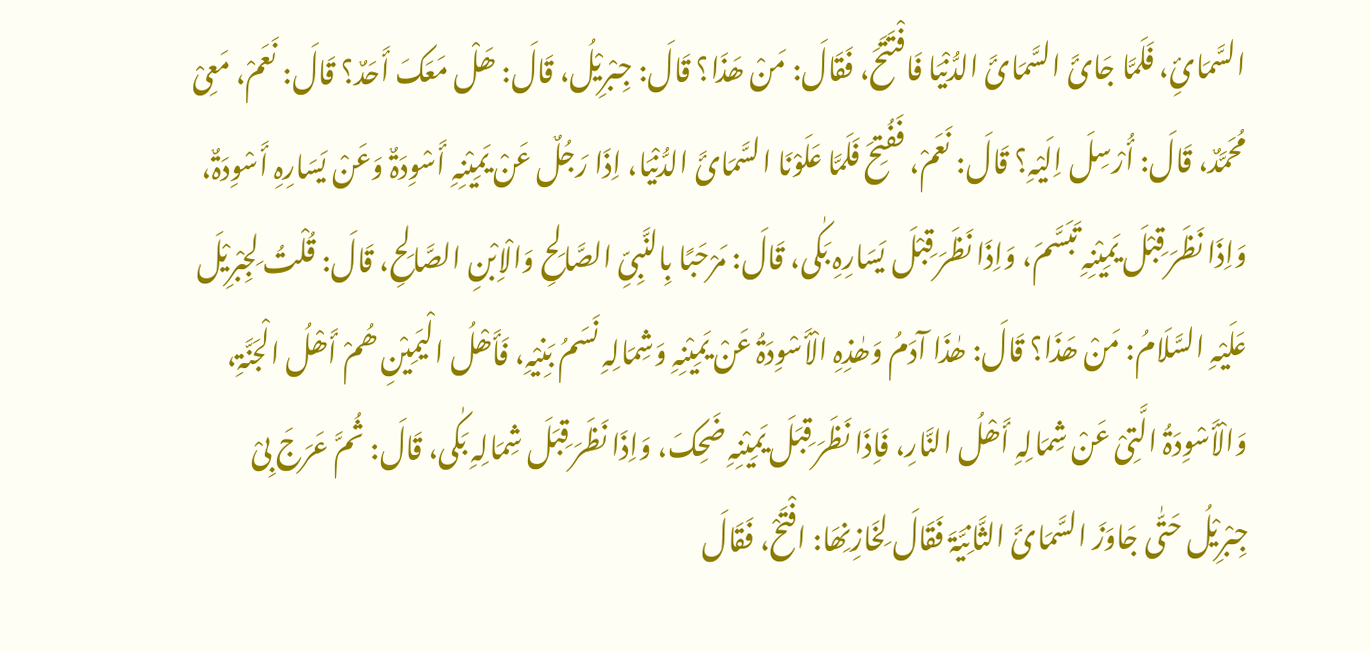السَّمَائِ، فَلَمَّا جَائَ السَّمَائَ الدُّنْیَا فَافْتَتَحَ، فَقَالَ: مَنْ ھَذَا؟ قَالَ: جِبْرِیْلُ، قَالَ: ھَلْ مَعَکَ أَحَدٌ؟ قَالَ: نَعَمْ، مَعِیْ مُحَمَّدٌ، قَالَ: أُرْسِلَ اِلَیْہِ؟ قَالَ: نَعَمْ، فَفُتِحَ فَلَمَّا عَلَوْنَا السَّمَائَ الدُّنْیَا، اِذَا رَجُلٌ عَنْ یَمِیْنِہِ أَسْوِدَۃٌ وَعَنْ یَسَارِہِ أَسْوِدَۃٌ، وَاِذَا نَظَرَ قِبْلَ یَمِیْنِہِ تَبَسَّمَ، وَاِذَا نَظَرَ قِبْلَ یَسَارِہِ بَکٰی، قَالَ: مَرْحَبًا بِالنَّبِیِّ الصَّالِحِ وَالْاِبْنِ الصَّالِحِ، قَالَ: قُلْتُ لِجِبْرِیْلَ عَلَیْہِ السَّلَامُ: مَنْ ھَذَا؟ قَالَ: ھٰذَا آدَمُ وَھٰذِہِ الْأَسْوِدَۃُ عَنْ یَمِیْنِہِ وَشِمَالِہِ نَسَمُ بَنِیْہِ، فَأَھْلُ الْیَمِیْنِ ھُمْ أَھْلُ الْجَنَّۃِ، وَالْأَسْوِدَۃُ الَّتِیْ عَنْ شِمَالِہِ أَھْلُ النَّارِ، فَاِذَا نَظَرَ قِبَلَ یَمِیْنِہِ ضَحِکَ، وَاِذَا نَظَرَ قِبَلَ شِمَالِہِ بَکٰی، قَالَ: ثُمَّ عَرَجَ بِیْ جِبْرِیْلُ حَتّٰی جَاوَزَ السَّمَائَ الثَّانِیَّۃَ فَقَالَ لِخَازِنِھَا: افْتَحْ، فَقَالَ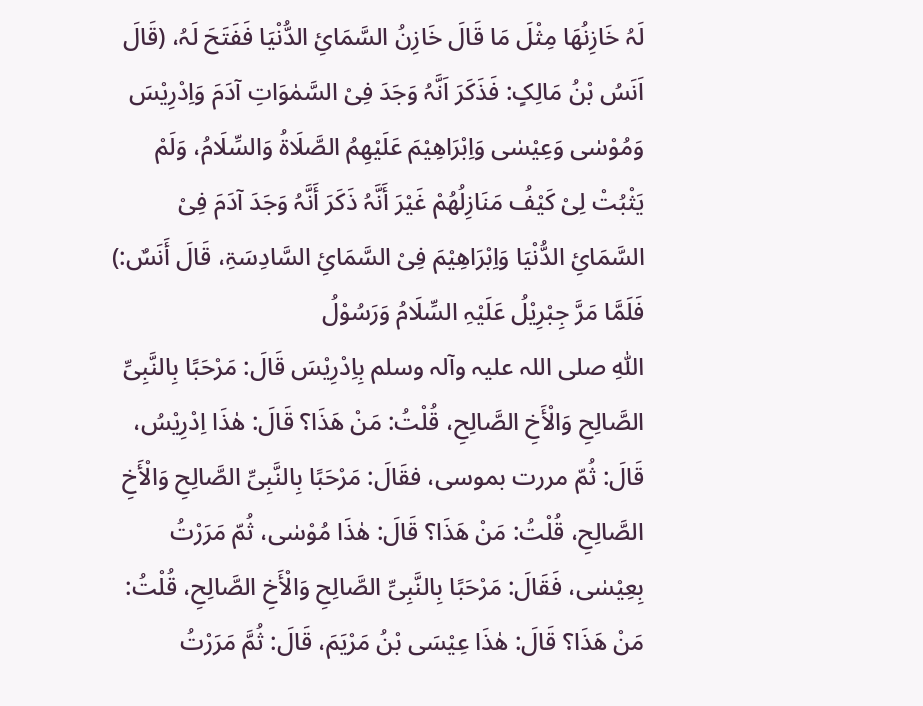لَہُ خَازِنُھَا مِثْلَ مَا قَالَ خَازِنُ السَّمَائِ الدُّنْیَا فَفَتَحَ لَہُ، (قَالَ اَنَسُ بْنُ مَالِکٍ: فَذَکَرَ اَنَّہُ وَجَدَ فِیْ السَّمٰوَاتِ آدَمَ وَاِدْرِیْسَ وَمُوْسٰی وَعِیْسٰی وَاِبْرَاھِیْمَ عَلَیْھِمُ الصَّلَاۃُ وَالسِّلَامُ، وَلَمْ یَثْبُتْ لِیْ کَیْفُ مَنَازِلُھُمْ غَیْرَ أَنَّہُ ذَکَرَ أَنَّہُ وَجَدَ آدَمَ فِیْ السَّمَائِ الدُّنْیَا وَاِبْرَاھِیْمَ فِیْ السَّمَائِ السَّادِسَۃِ، قَالَ أَنَسٌ:) فَلَمَّا مَرَّ جِبْرِیْلُ عَلَیْہِ السِّلَامُ وَرَسُوْلُ اللّٰہِ ‌صلی ‌اللہ ‌علیہ ‌وآلہ ‌وسلم بِاِدْرِیْسَ قَالَ: مَرْحَبًا بِالنَّبِیِّ الصَّالِحِ وَالْأَخِ الصَّالِحِ، قُلْتُ: مَنْ ھَذَا؟ قَالَ: ھٰذَا اِدْرِیْسُ، قَالَ: ثُمّ مررت بموسی، فقَالَ: مَرْحَبًا بِالنَّبِیِّ الصَّالِحِ وَالْأَخِ الصَّالِحِ، قُلْتُ: مَنْ ھَذَا؟ قَالَ: ھٰذَا مُوْسٰی، ثُمّ مَرَرْتُ بِعِیْسٰی، فَقَالَ: مَرْحَبًا بِالنَّبِیِّ الصَّالِحِ وَالْأَخِ الصَّالِحِ، قُلْتُ: مَنْ ھَذَا؟ قَالَ: ھٰذَا عِیْسَی بْنُ مَرْیَمَ، قَالَ: ثُمَّ مَرَرْتُ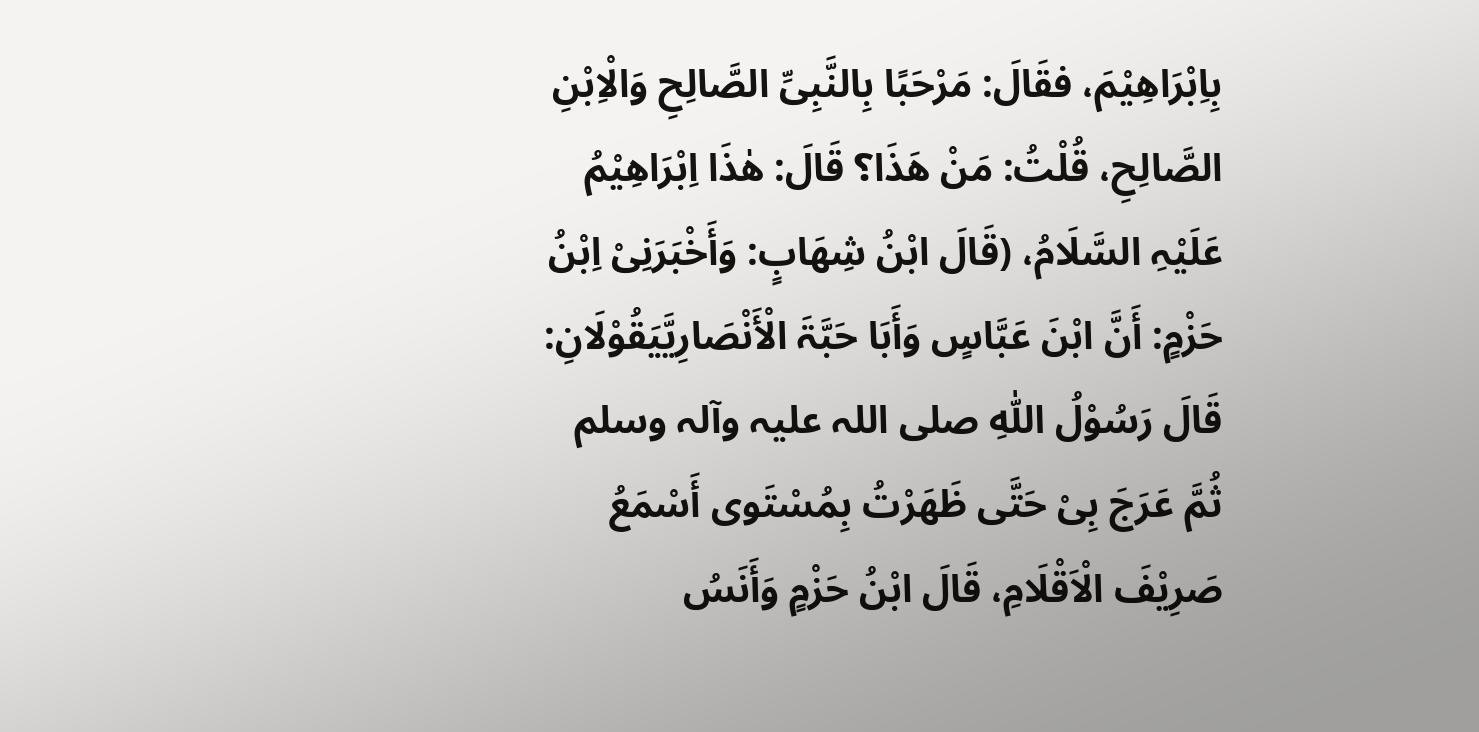بِاِبْرَاھِیْمَ، فقَالَ: مَرْحَبًا بِالنَّبِیِّ الصَّالِحِ وَالْاِبْنِ الصَّالِحِ، قُلْتُ: مَنْ ھَذَا؟ قَالَ: ھٰذَا اِبْرَاھِیْمُ عَلَیْہِ السَّلَامُ، (قَالَ ابْنُ شِھَابٍ: وَأَخْبَرَنِیْ اِبْنُ حَزْمٍ: أَنَّ ابْنَ عَبَّاسٍ وَأَبَا حَبَّۃَ الْأَنْصَارِیَّیَقُوْلَانِ: قَالَ رَسُوْلُ اللّٰہِ ‌صلی ‌اللہ ‌علیہ ‌وآلہ ‌وسلم ثُمَّ عَرَجَ بِیْ حَتَّی ظَھَرْتُ بِمُسْتَوی أَسْمَعُ صَرِیْفَ الْاَقْلَامِ، قَالَ ابْنُ حَزْمٍ وَأَنَسُ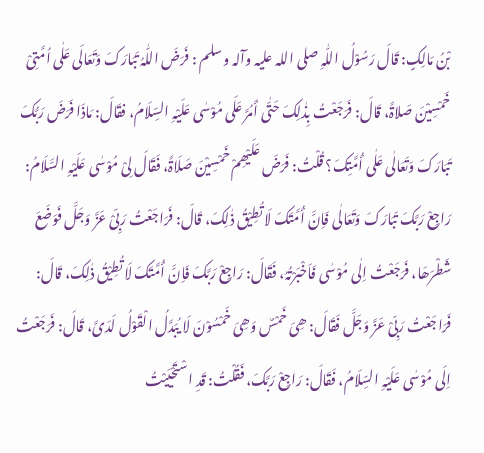بْنُ مَالِکٍ: قَالَ رَسُوْلُ اللّٰہِ ‌صلی ‌اللہ ‌علیہ ‌وآلہ ‌وسلم : فَرَضَ اللّٰہُ تَبَارَکَ وَتَعَالَی عَلٰی اُمَّتِیْ خَمْسِیْنَ صَلاۃً، قَالَ: فَرَجَعْتُ بِذٰلِکَ حَتّٰی أَمُرَّ عَلَی مُوْسٰی عَلَیْہِ السِّلَامُ، فقَالَ: مَاذَا فَرَضَ رَبُّکَ تَبَارَکَ وَتَعَالٰی عَلٰی أُمَّتِکَ؟ قُلْتُ: فَرَضَ عَلَیْھِمْ خَمْسِیْنَ صَلَاۃً، فَقَالَ لِیْ مُوْسٰی عَلَیْہِ السَّلَامُ: رَاجِعْ رَبَّکَ تَبَارَکَ وَتَعَالٰی فَاِنَّ أُمَّتَکَ لَا تُطِیْقُ ذٰلِکَ، قَالَ: فَرَاجَعْتُ رَبِّیْ عَزَّ وَجَلَّ فَوَضَعَ شَطْرَھَا، فَرَجَعْتُ اِلٰی مُوْسٰی فَاَخْبَرْتُہُ، فَقَالَ: رَاجِعْ رَبَّکَ فَاِنَّ أُمَّتَکَ لَا تُطِیْقُ ذٰلِکَ، قَالَ: فَرَاجَعْتُ رَبِّیْ عَزَّ وَجَلَّ فَقَالَ: ھِیَ خَمْسٌ وَھِیَ خَمْسُوْنَ لَا یُبَدَّلُ الْقَوْلُ لَدَیَّ، قَالَ: فَرَجَعْتُ اِلَی مُوْسٰی عَلَیْہِ السِّلَامُ، فَقَالَ: رَاجِعْ رَبَّکَ، فَقُلْتُ: قَدِ اسْتَحْیَیْتُ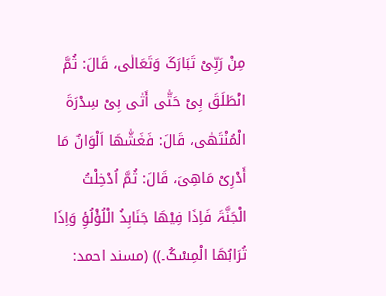مِنْ رَبِّیْ تَبَارَکَ وَتَعَالٰی، قَالَ: ثُمَّ انْطَلَقَ بِیْ حَتّٰی أَتٰی بِیْ سِدْرَۃَ الْمُنْتَھٰی، قَالَ: فَغَشّٰھَا اَلْوَانٌ مَا أَدْرِیْ مَاھِیَ، قَالَ: ثُمَّ اُدْخِلْتُ الْجَنَّۃَ فَاِذَا فِیْھَا جَنَابِذُ الْلُؤْلُؤِ وَاِذَا تُرَابُھَا الْمِسْکُ۔)) (مسند احمد: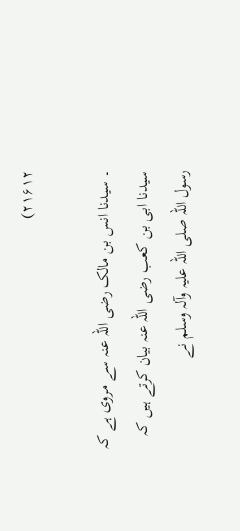۲۱۶۱۲)

۔ سیدنا انس بن مالک ‌رضی ‌اللہ ‌عنہ سے مروی ہے کہ سیدنا ابی بن کعب ‌رضی ‌اللہ ‌عنہ بیان کرتے ہیں کہ رسول اللہ ‌صلی ‌اللہ ‌علیہ ‌وآلہ ‌وسلم نے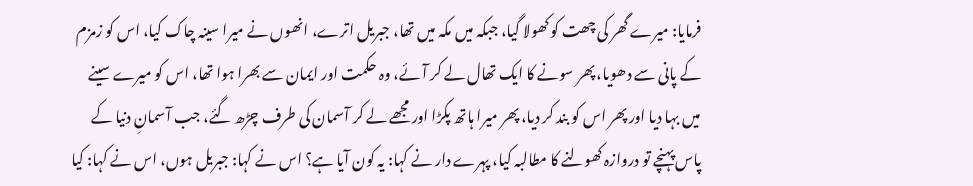فرمایا: میرے گھر کی چھت کو کھولا گیا، جبکہ میں مکہ میں تھا، جبریل اترے، انھوں نے میرا سینہ چاک کیا، اس کو زمزم کے پانی سے دھویا، پھر سونے کا ایک تھال لے کر آئے، وہ حکمت اور ایمان سے بھرا ہوا تھا، اس کو میرے سینے میں بہا دیا اور پھر اس کو بند کر دیا، پھر میرا ہاتھ پکڑا اور مجھے لے کر آسمان کی طرف چڑھ گئے، جب آسمانِ دنیا کے پاس پہنچے تو دروازہ کھولنے کا مطالبہ کیا، پہرے دار نے کہا: یہ کون آیا ہے؟ اس نے کہا: جبریل ہوں، اس نے کہا: کیا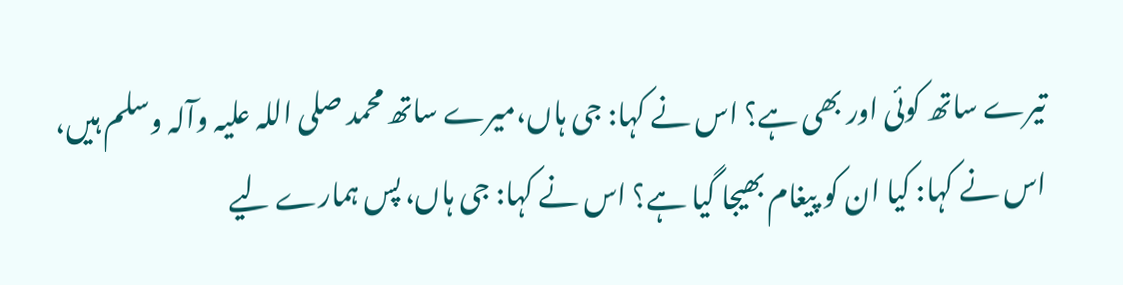تیرے ساتھ کوئی اور بھی ہے؟ اس نے کہا: جی ہاں،میرے ساتھ محمد ‌صلی ‌اللہ ‌علیہ ‌وآلہ ‌وسلم ہیں، اس نے کہا: کیا ان کو پیغام بھیجا گیا ہے؟ اس نے کہا: جی ہاں، پس ہمارے لیے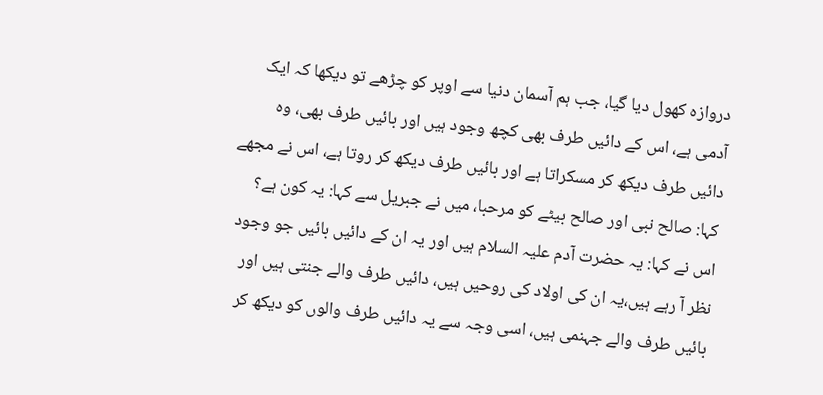دروازہ کھول دیا گیا، جب ہم آسمان دنیا سے اوپر کو چڑھے تو دیکھا کہ ایک آدمی ہے، اس کے دائیں طرف بھی کچھ وجود ہیں اور بائیں طرف بھی، وہ دائیں طرف دیکھ کر مسکراتا ہے اور بائیں طرف دیکھ کر روتا ہے، اس نے مجھے کہا: صالح نبی اور صالح بیٹے کو مرحبا، میں نے جبریل سے کہا: یہ کون ہے؟ اس نے کہا: یہ حضرت آدم علیہ السلام ہیں اور یہ ان کے دائیں بائیں جو وجود نظر آ رہے ہیں،یہ ان کی اولاد کی روحیں ہیں، دائیں طرف والے جنتی ہیں اور بائیں طرف والے جہنمی ہیں، اسی وجہ سے یہ دائیں طرف والوں کو دیکھ کر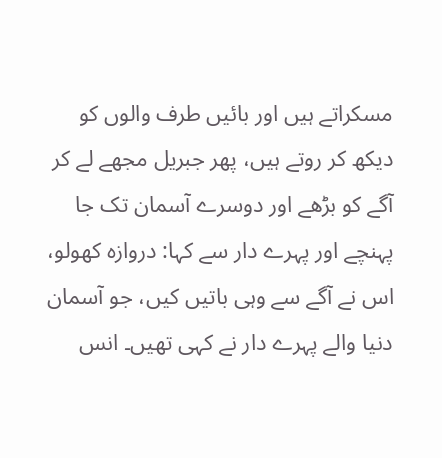مسکراتے ہیں اور بائیں طرف والوں کو دیکھ کر روتے ہیں، پھر جبریل مجھے لے کر آگے کو بڑھے اور دوسرے آسمان تک جا پہنچے اور پہرے دار سے کہا: دروازہ کھولو، اس نے آگے سے وہی باتیں کیں، جو آسمان دنیا والے پہرے دار نے کہی تھیں۔ انس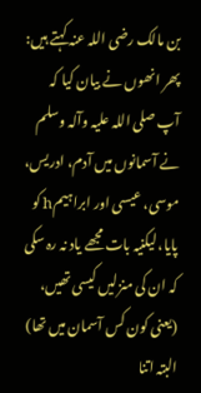بن مالک ‌رضی ‌اللہ ‌عنہ کہتے ہیں: پھر انھوں نے بیان کیا کہ آپ ‌صلی ‌اللہ ‌علیہ ‌وآلہ ‌وسلم نے آسمانوں میں آدم، ادریس، موسی، عیسی اور ابراہیمh کو پایا، لیکنیہ بات مجھے یاد نہ رہ سکی کہ ان کی منزلیں کیسی تھیں، (یعنی کون کس آسمان میں تھا) البتہ اتنا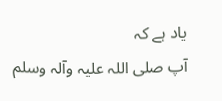یاد ہے کہ آپ ‌صلی ‌اللہ ‌علیہ ‌وآلہ ‌وسلم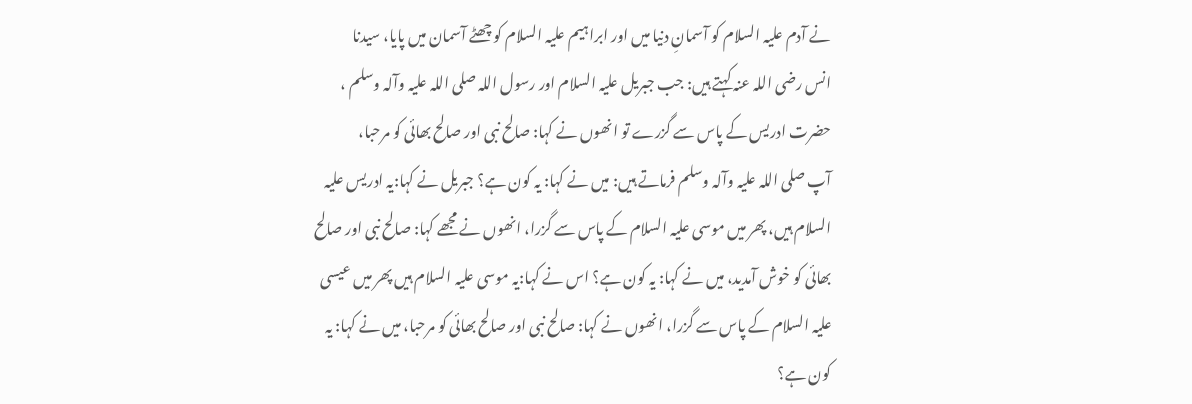نے آدم علیہ السلام کو آسمانِ دنیا میں اور ابراہیم علیہ السلام کو چھٹے آسمان میں پایا، سیدنا انس ‌رضی ‌اللہ ‌عنہ کہتے ہیں: جب جبریل علیہ السلام اور رسول اللہ ‌صلی ‌اللہ ‌علیہ ‌وآلہ ‌وسلم ، حضرت ادریس کے پاس سے گزرے تو انھوں نے کہا: صالح نبی اور صالح بھائی کو مرحبا، آپ ‌صلی ‌اللہ ‌علیہ ‌وآلہ ‌وسلم فرماتے ہیں: میں نے کہا: یہ کون ہے؟ جبریل نے کہا:یہ ادریس علیہ السلام ہیں، پھر میں موسی علیہ السلام کے پاس سے گزرا، انھوں نے مجھے کہا: صالح نبی اور صالح بھائی کو خوش آمدید، میں نے کہا: یہ کون ہے؟ اس نے کہا:یہ موسی علیہ السلام ہیں پھر میں عیسی علیہ السلام کے پاس سے گزرا، انھوں نے کہا: صالح نبی اور صالح بھائی کو مرحبا، میں نے کہا: یہ کون ہے؟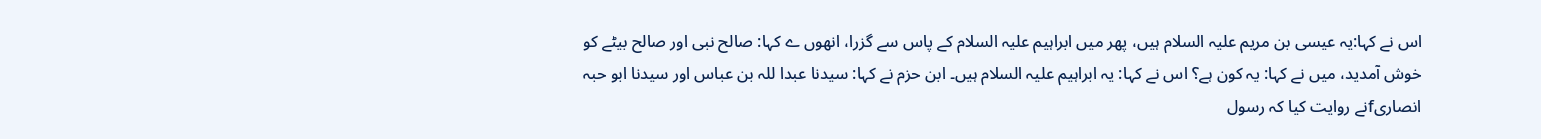اس نے کہا:یہ عیسی بن مریم علیہ السلام ہیں، پھر میں ابراہیم علیہ السلام کے پاس سے گزرا، انھوں ے کہا: صالح نبی اور صالح بیٹے کو خوش آمدید، میں نے کہا: یہ کون ہے؟ اس نے کہا: یہ ابراہیم علیہ السلام ہیں۔ ابن حزم نے کہا: سیدنا عبدا للہ بن عباس اور سیدنا ابو حبہ انصاریfنے روایت کیا کہ رسول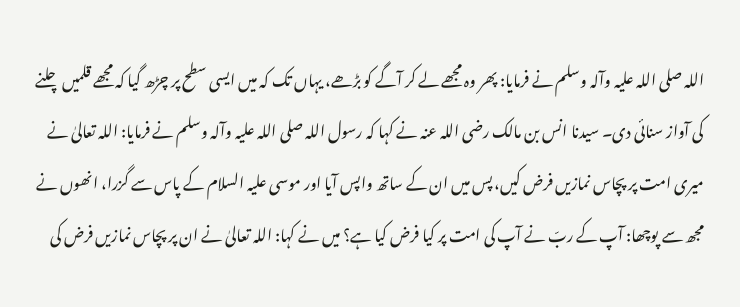اللہ ‌صلی ‌اللہ ‌علیہ ‌وآلہ ‌وسلم نے فرمایا: پھر وہ مجھے لے کر آگے کو بڑھے، یہاں تک کہ میں ایسی سطح پر چڑھ گیا کہ مجھے قلمیں چلنے کی آواز سنائی دی۔ سیدنا انس بن مالک ‌رضی ‌اللہ ‌عنہ نے کہا کہ رسول اللہ ‌صلی ‌اللہ ‌علیہ ‌وآلہ ‌وسلم نے فرمایا: اللہ تعالیٰ نے میری امت پر پچاس نمازیں فرض کیں، پس میں ان کے ساتھ واپس آیا اور موسی علیہ السلام کے پاس سے گزرا، انھوں نے مجھ سے پوچھا: آپ کے ربّ نے آپ کی امت پر کیا فرض کیا ہے؟ میں نے کہا: اللہ تعالیٰ نے ان پر پچاس نمازیں فرض کی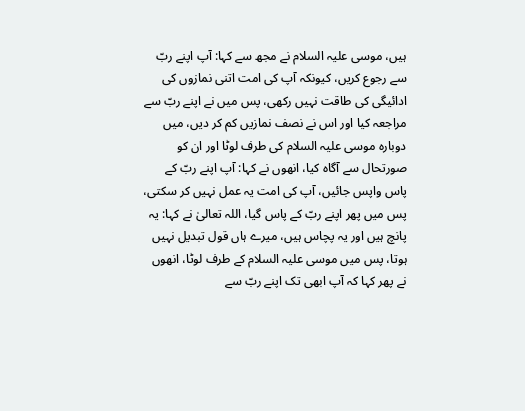ہیں، موسی علیہ السلام نے مجھ سے کہا: آپ اپنے ربّ سے رجوع کریں، کیونکہ آپ کی امت اتنی نمازوں کی ادائیگی کی طاقت نہیں رکھی، پس میں نے اپنے ربّ سے مراجعہ کیا اور اس نے نصف نمازیں کم کر دیں، میں دوبارہ موسی علیہ السلام کی طرف لوٹا اور ان کو صورتحال سے آگاہ کیا، انھوں نے کہا: آپ اپنے ربّ کے پاس واپس جائیں، آپ کی امت یہ عمل نہیں کر سکتی، پس میں پھر اپنے ربّ کے پاس گیا، اللہ تعالیٰ نے کہا: یہ پانچ ہیں اور یہ پچاس ہیں، میرے ہاں قول تبدیل نہیں ہوتا، پس میں موسی علیہ السلام کے طرف لوٹا، انھوں نے پھر کہا کہ آپ ابھی تک اپنے ربّ سے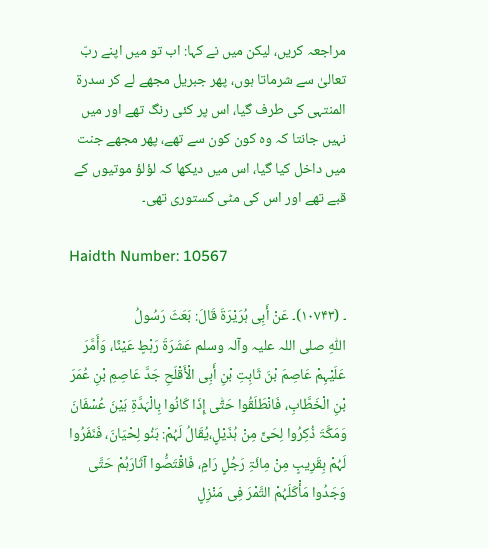مراجعہ کریں، لیکن میں نے کہا: اب تو میں اپنے ربّ تعالیٰ سے شرماتا ہوں، پھر جبریل مجھے لے کر سدرۃ المنتہی کی طرف گیا، اس پر کئی رنگ تھے اور میں نہیں جانتا کہ وہ کون کون سے تھے، پھر مجھے جنت میں داخل کیا گیا، اس میں دیکھا کہ لؤلؤ موتیوں کے قبے تھے اور اس کی مٹی کستوری تھی۔

Haidth Number: 10567

۔ (۱۰۷۴۳)۔ عَنْ أَبِی ہُرَیْرَۃَ قَالَ: بَعَثَ رَسُولُ اللّٰہِ ‌صلی ‌اللہ ‌علیہ ‌وآلہ ‌وسلم عَشَرَۃَ رَہْطٍ عَیْنًا، وَأَمَّرَ عَلَیْہِمْ عَاصِمَ بْنَ ثَابِتِ بْنِ أَبِی الْأَقْلَحِ جَدَّ عَاصِمِ بْنِ عُمَرَ بْنِ الْخَطَّابِ، فَانْطَلَقُوا حَتّٰی إِذَا کَانُوا بِالْہَدَّۃِ بَیْنَ عُسْفَانَ وَمَکَّۃَ ذُکِرُوا لِحَیٍّ مِنْ ہُذَیْلٍ،یُقَالُ لَہُمْ: بَنُو لِحْیَانَ، فَنَفَرُوا لَہُمْ بِقَرِیبٍ مِنْ مِائَۃِ رَجُلٍ رَامٍ، فَاقْتَصُّوا آثَارَہُمْ حَتَّی وَجَدُوا مَأْکَلَہُمْ التَّمْرَ فِی مَنْزِلٍ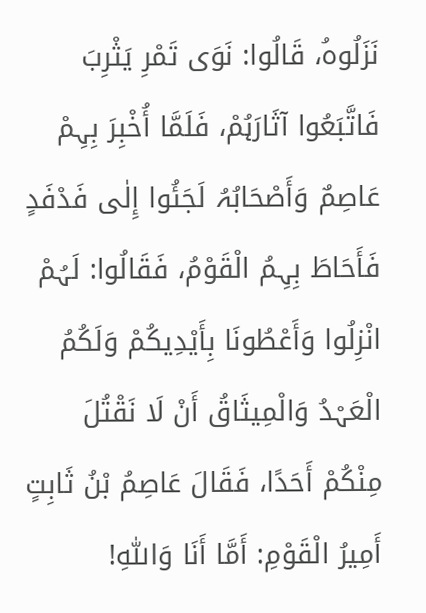نَزَلُوہُ، قَالُوا: نَوَی تَمْرِ یَثْرِبَ فَاتَّبَعُوا آثَارَہُمْ، فَلَمَّا أُخْبِرَ بِہِمْ عَاصِمٌ وَأَصْحَابُہُ لَجَئُوا إِلٰی فَدْفَدٍ فَأَحَاطَ بِہِمُ الْقَوْمُ، فَقَالُوا: لَہُمْ انْزِلُوا وَأَعْطُونَا بِأَیْدِیکُمْ وَلَکُمُ الْعَہْدُ وَالْمِیثَاقُ أَنْ لَا نَقْتُلَ مِنْکُمْ أَحَدًا، فَقَالَ عَاصِمُ بْنُ ثَابِتٍ أَمِیرُ الْقَوْمِ: أَمَّا أَنَا وَاللّٰہِ!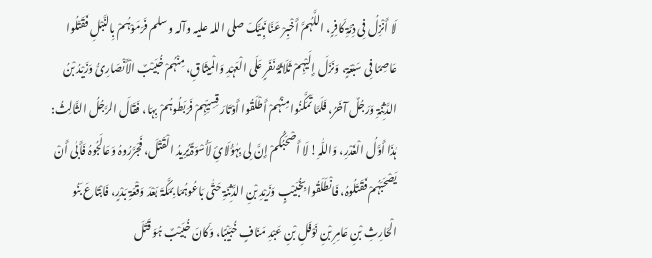لَا أَنْزِلُ فِی ذِمَّۃِ کَافِرٍ، اللَّہُمَّ أَخْبِرْ عَنَّا نَبِیَّکَ ‌صلی ‌اللہ ‌علیہ ‌وآلہ ‌وسلم فَرَمَوْہُمْ بِالنَّبْلِ فَقَتَلُوا عَاصِمًا فِی سَبْعَۃٍ، وَنَزَلَ إِلَیْہِمْ ثَلَاثَۃُ نَفَرٍ عَلَی الْعَہْدِ وَالْمِیثَاقِ، مِنْہُمْ خُبَیْبٌ الْأَنْصَارِیُّ وَزَیْدُ بْنُ الدَّثِنَۃِ وَرَجُلٌ آخَرُ، فَلَمَّا تَمَکَّنُوا مِنْہُمْ أَطْلَقُوا أَوْتَارَ قِسِیِّہِمْ فَرَبَطُوہُمْ بِہَا، فَقَالَ الرَّجُلُ الثَّالِثُ: ہٰذَا أَوَّلُ الْغَدْرِ، وَاللّٰہِ! لَا أَصْحَبُکُمْ إِنَّ لِی بِہٰؤُلَائِ لَأُسْوَۃًیُرِیدُ الْقَتْلَ، فَجَرَّرُوہُ وَعَالَجُوہُ فَأَبٰی أَنْ یَصْحَبَہُمْ فَقَتَلُوہُ، فَانْطَلَقُوا بِخُبَیْبٍ وَزَیْدِ بْنِ الدَّثِنَۃِ حَتّٰی بَاعُوہُمَا بِمَکَّۃَ بَعْدَ وَقْعَۃِ بَدْرٍ، فَابْتَاعَ بَنُو الْحَارِثِ بْنِ عَامِرِ بْنِ نَوْفَلِ بْنِ عَبْدِ مَنَافٍ خُبَیْبًا، وَکَانَ خُبَیْبٌ ہُوَ قَتَلَ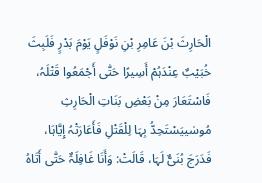الْحَارِثَ بْنَ عَامِرِ بْنِ نَوْفَلٍ یَوْمَ بَدْرٍ فَلَبِثَ خُبَیْبٌ عِنْدَہُمْ أَسِیرًا حَتّٰی أَجْمَعُوا قَتْلَہُ، فَاسْتَعَارَ مِنْ بَعْضِ بَنَاتِ الْحَارِثِ مُوسٰییَسْتَحِدُّ بِہَا لِلْقَتْلِ فَأَعَارَتْہُ إِیَّاہَا، فَدَرَجَ بُنَیٌّ لَہَا، قَالَتْ: وَأَنَا غَافِلَۃٌ حَتّٰی أَتَاہُ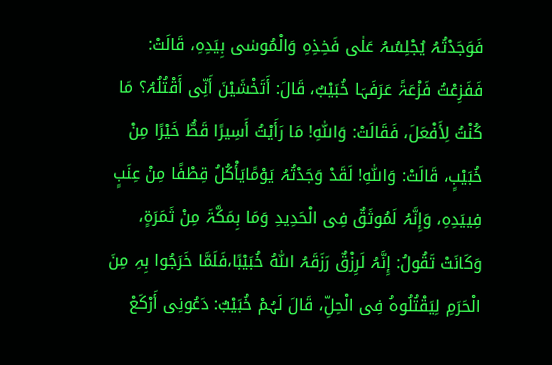فَوَجَدْتُہُ یُجْلِسُہُ عَلٰی فَخِذِہِ وَالْمُوسٰی بِیَدِہِ، قَالَتْ: فَفَزِعْتُ فَزْعَۃً عَرَفَہَا خُبَیْبٌ، قَالَ: أَتَخْشَیْنَ أَنِّی أَقْتُلُہُ؟ مَا کُنْتُ لِأَفْعَلَ، فَقَالَتْ: وَاللّٰہِ! مَا رَأَیْتُ أَسِیرًا قَطُّ خَیْرًا مِنْ خُبَیْبٍ، قَالَتْ: وَاللّٰہِ! لَقَدْ وَجَدْتُہُ یَوْمًایَأْکُلُ قِطْفًا مِنْ عِنَبٍ فِییَدِہِ، وَإِنَّہُ لَمُوثَقٌ فِی الْحَدِیدِ وَمَا بِمَکَّۃَ مِنْ ثَمَرَۃٍ، وَکَانَتْ تَقُولُ: إِنَّہُ لَرِزْقٌ رَزَقَہُ اللّٰہُ خُبَیْبًا،فَلَمَّا خَرَجُوا بِہِ مِنَ الْحَرَمِ لِیَقْتُلُوہُ فِی الْحِلِّ، قَالَ لَہُمْ خُبَیْبٌ: دَعُونِی أَرْکَعْ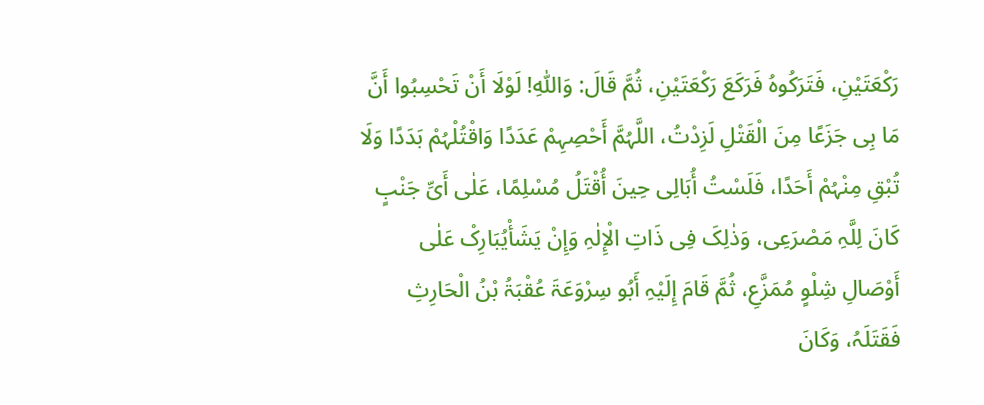رَکْعَتَیْنِ، فَتَرَکُوہُ فَرَکَعَ رَکْعَتَیْنِ، ثُمَّ قَالَ: وَاللّٰہِ! لَوْلَا أَنْ تَحْسِبُوا أَنَّ مَا بِی جَزَعًا مِنَ الْقَتْلِ لَزِدْتُ، اللَّہُمَّ أَحْصِہِمْ عَدَدًا وَاقْتُلْہُمْ بَدَدًا وَلَا تُبْقِ مِنْہُمْ أَحَدًا، فَلَسْتُ أُبَالِی حِینَ أُقْتَلُ مُسْلِمًا، عَلٰی أَیِّ جَنْبٍ کَانَ لِلَّہِ مَصْرَعِی، وَذٰلِکَ فِی ذَاتِ الْإِلٰہِ وَإِنْ یَشَأْیُبَارِکْ عَلٰی أَوْصَالِ شِلْوٍ مُمَزَّعِ، ثُمَّ قَامَ إِلَیْہِ أَبُو سِرْوَعَۃَ عُقْبَۃُ بْنُ الْحَارِثِ فَقَتَلَہُ، وَکَانَ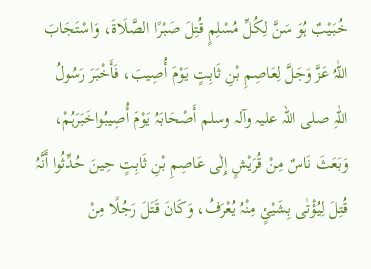خُبَیْبٌ ہُوَ سَنَّ لِکُلِّ مُسْلِمٍ قُتِلَ صَبْرًا الصَّلَاۃَ، وَاسْتَجَابَ اللّٰہُ عَزَّ وَجَلَّ لِعَاصِمِ بْنِ ثَابِتٍ یَوْمَ أُصِیبَ، فَأَخْبَرَ رَسُولُ اللّٰہِ ‌صلی ‌اللہ ‌علیہ ‌وآلہ ‌وسلم أَصْحَابَہُ یَوْمَ أُصِیبُواخَبَرَہُمْ، وَبَعَثَ نَاسٌ مِنْ قُرَیْشٍ إِلٰی عَاصِمِ بْنِ ثَابِتٍ حِینَ حُدِّثُوا أَنَّہُ قُتِلَ لِیُؤْتٰی بِشَیْئٍ مِنْہُ یُعْرَفُ، وَکَانَ قَتَلَ رَجُلًا مِنْ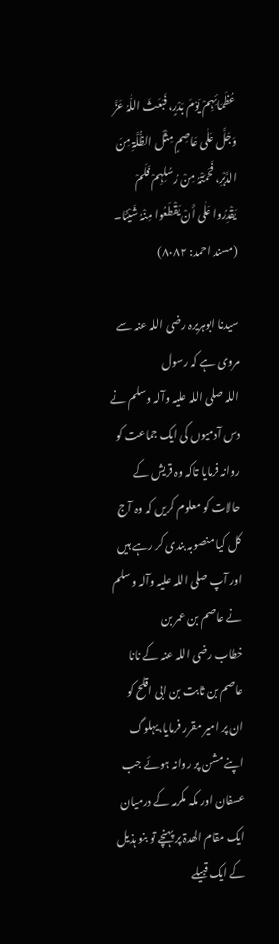عُظَمَائِہِمْ یَوْمَ بَدْرٍ، فَبَعَثَ اللّٰہُ عَزَّ وَجَلَّ عَلٰی عَاصِمٍ مِثْلَ الظُّلَّۃِ مِنَ الدَّبْرِ، فَحَمَتْہُ مِنْ رُسُلِہِمْ فَلَمْ یَقْدِرُوا عَلٰی أَنْ یَقْطَعُوا مِنْہُ شَیْئًا۔ (مسند احمد: ۸۰۸۲)

سیدنا ابوہریرہ ‌رضی ‌اللہ ‌عنہ سے مروی ہے کہ رسول اللہ ‌صلی ‌اللہ ‌علیہ ‌وآلہ ‌وسلم نے دس آدمیوں کی ایک جماعت کو روانہ فرمایا تاکہ وہ قریش کے حالات کو معلوم کریں کہ وہ آج کل کیا منصوبہ بندی کر رہے ہیں اور آپ ‌صلی ‌اللہ ‌علیہ ‌وآلہ ‌وسلم نے عاصم بن عمر بن خطاب ‌رضی ‌اللہ ‌عنہ کے نانا عاصم بن ثابت بن ابی اقلح کو ان پر امیر مقرر فرمایا،یہلوگ اپنے مشن پر روانہ ہوئے جب عسفان اور مکہ مکرمہ کے درمیان ایک مقام الھدۃ پر پہنچے تو بنو ہذیل کے ایک قبیلے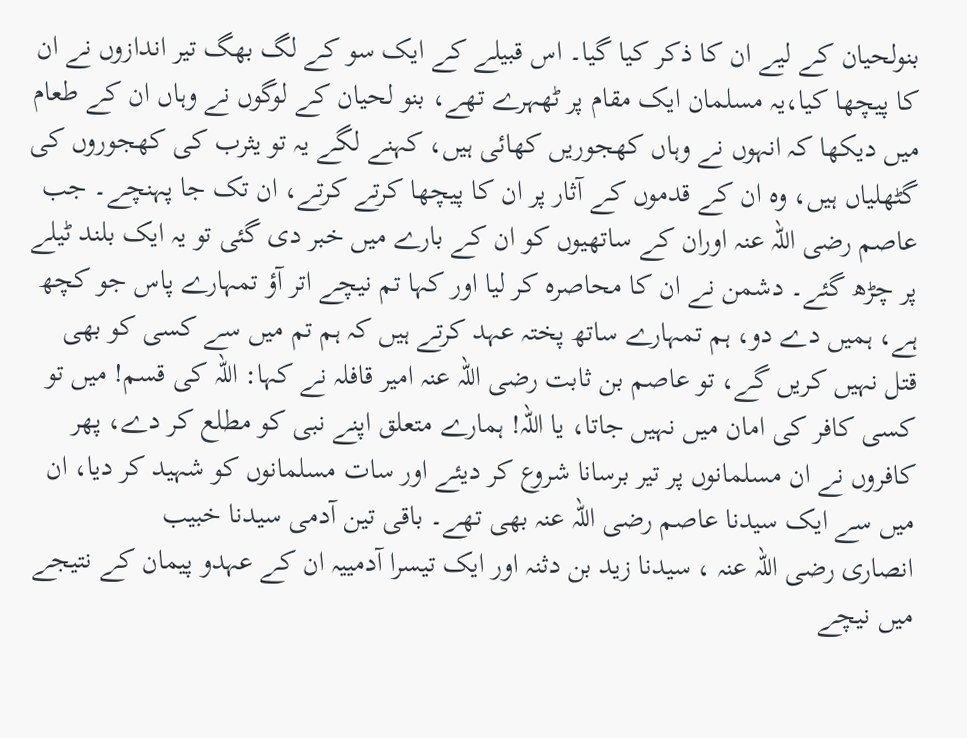بنولحیان کے لیے ان کا ذکر کیا گیا۔ اس قبیلے کے ایک سو کے لگ بھگ تیر اندازوں نے ان کا پیچھا کیا،یہ مسلمان ایک مقام پر ٹھہرے تھے، بنو لحیان کے لوگوں نے وہاں ان کے طعام میں دیکھا کہ انہوں نے وہاں کھجوریں کھائی ہیں، کہنے لگے یہ تو یثرب کی کھجوروں کی گٹھلیاں ہیں، وہ ان کے قدموں کے آثار پر ان کا پیچھا کرتے کرتے، ان تک جا پہنچے۔ جب عاصم ‌رضی ‌اللہ ‌عنہ اوران کے ساتھیوں کو ان کے بارے میں خبر دی گئی تو یہ ایک بلند ٹیلے پر چڑھ گئے۔ دشمن نے ان کا محاصرہ کر لیا اور کہا تم نیچے اتر آؤ تمہارے پاس جو کچھ ہے، ہمیں دے دو، ہم تمہارے ساتھ پختہ عہد کرتے ہیں کہ ہم تم میں سے کسی کو بھی قتل نہیں کریں گے، تو عاصم بن ثابت ‌رضی ‌اللہ ‌عنہ امیر قافلہ نے کہا: اللہ کی قسم! میں تو کسی کافر کی امان میں نہیں جاتا، یا اللہ! ہمارے متعلق اپنے نبی کو مطلع کر دے، پھر کافروں نے ان مسلمانوں پر تیر برسانا شروع کر دیئے اور سات مسلمانوں کو شہید کر دیا، ان میں سے ایک سیدنا عاصم ‌رضی ‌اللہ ‌عنہ بھی تھے۔ باقی تین آدمی سیدنا خبیب انصاری ‌رضی ‌اللہ ‌عنہ ، سیدنا زید بن دثنہ اور ایک تیسرا آدمییہ ان کے عہدو پیمان کے نتیجے میں نیچے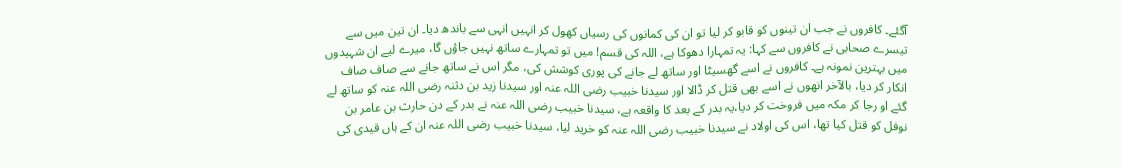آگئے۔ کافروں نے جب ان تینوں کو قابو کر لیا تو ان کی کمانوں کی رسیاں کھول کر انہیں انہی سے باندھ دیا۔ ان تین میں سے تیسرے صحابی نے کافروں سے کہا: یہ تمہارا دھوکا ہے، اللہ کی قسم! میں تو تمہارے ساتھ نہیں جاؤں گا، میرے لیے ان شہیدوں میں بہترین نمونہ ہے۔ کافروں نے اسے گھسیٹا اور ساتھ لے جانے کی پوری کوشش کی، مگر اس نے ساتھ جانے سے صاف صاف انکار کر دیا، بالآخر انھوں نے اسے بھی قتل کر ڈالا اور سیدنا خبیب ‌رضی ‌اللہ ‌عنہ اور سیدنا زید بن دثنہ ‌رضی ‌اللہ ‌عنہ کو ساتھ لے گئے او رجا کر مکہ میں فروخت کر دیا،یہ بدر کے بعد کا واقعہ ہے، سیدنا خبیب ‌رضی ‌اللہ ‌عنہ نے بدر کے دن حارث بن عامر بن نوفل کو قتل کیا تھا، اس کی اولاد نے سیدنا خبیب ‌رضی ‌اللہ ‌عنہ کو خرید لیا، سیدنا خبیب ‌رضی ‌اللہ ‌عنہ ان کے ہاں قیدی کی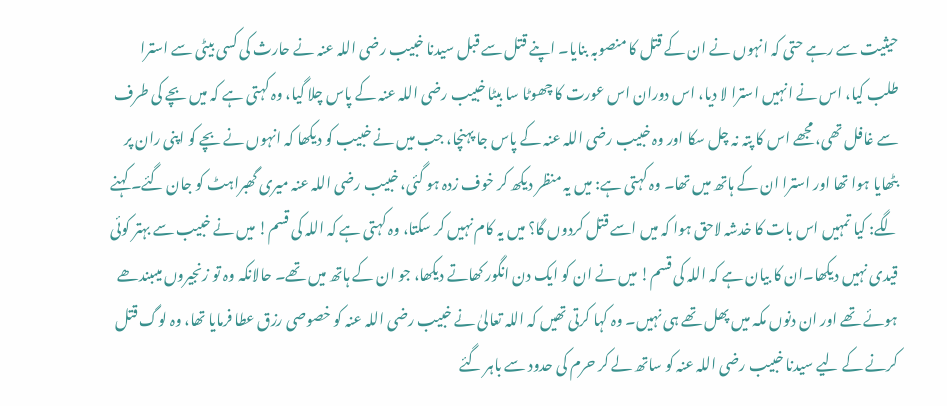حیثیت سے رہے حتی کہ انہوں نے ان کے قتل کا منصوبہ بنایا۔ اپنے قتل سے قبل سیدنا خبیب ‌رضی ‌اللہ ‌عنہ نے حارث کی کسی بیٹی سے استرا طلب کیا، اس نے انہیں استرا لا دیا، اس دوران اس عورت کا چھوٹا سا بیٹا خبیب ‌رضی ‌اللہ ‌عنہ کے پاس چلا گیا، وہ کہتی ہے کہ میں بچے کی طرف سے غافل تھی، مجھے اس کا پتہ نہ چل سکا اور وہ خبیب ‌رضی ‌اللہ ‌عنہ کے پاس جا پہنچا، جب میں نے خبیب کو دیکھا کہ انہوں نے بچے کو اپنی ران پر بٹھایا ہوا تھا اور استرا ان کے ہاتھ میں تھا۔ وہ کہتی ہے: میں یہ منظر دیکھ کر خوف زدہ ہو گئی، خبیب ‌رضی ‌اللہ ‌عنہ میری گھبراہٹ کو جان گئے۔ کہنے لگے: کیا تمہیں اس بات کا خدشہ لاحق ہوا کہ میں اسے قتل کردوں گا؟ میں یہ کام نہیں کر سکتا، وہ کہتی ہے کہ اللہ کی قسم! میں نے خبیب سے بہتر کوئی قیدی نہیں دیکھا۔ان کا بیان ہے کہ اللہ کی قسم! میں نے ان کو ایک دن انگور کھاتے دیکھا، جو ان کے ہاتھ میں تھے۔ حالانکہ وہ تو زنجیروں میںبندھے ہوئے تھے اور ان دنوں مکہ میں پھل تھے ہی نہیں۔ وہ کہا کرتی تھیں کہ اللہ تعالیٰ نے خبیب ‌رضی ‌اللہ ‌عنہ کو خصوصی رزق عطا فرمایا تھا، وہ لوگ قتل کرنے کے لیے سیدنا خبیب ‌رضی ‌اللہ ‌عنہ کو ساتھ لے کر حرم کی حدود سے باہر گئے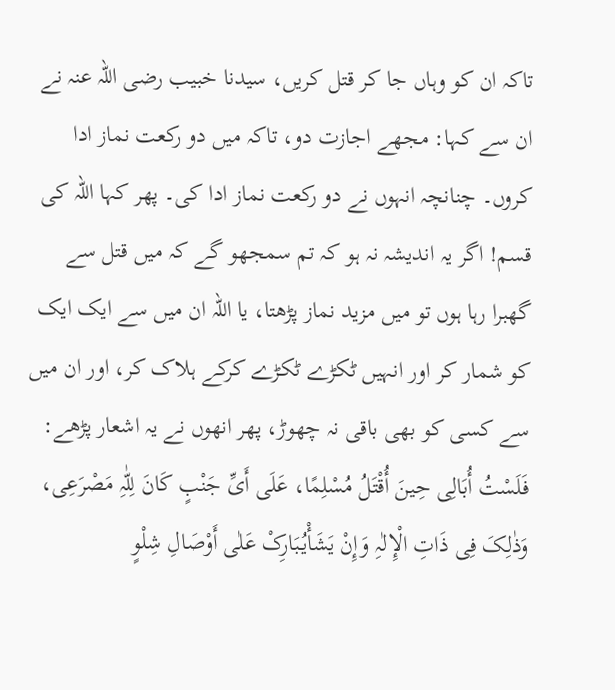تاکہ ان کو وہاں جا کر قتل کریں، سیدنا خبیب ‌رضی ‌اللہ ‌عنہ نے ان سے کہا: مجھے اجازت دو، تاکہ میں دو رکعت نماز ادا کروں۔ چنانچہ انہوں نے دو رکعت نماز ادا کی۔ پھر کہا اللہ کی قسم! اگر یہ اندیشہ نہ ہو کہ تم سمجھو گے کہ میں قتل سے گھبرا رہا ہوں تو میں مزید نماز پڑھتا، یا اللہ ان میں سے ایک ایک کو شمار کر اور انہیں ٹکڑے ٹکڑے کرکے ہلاک کر، اور ان میں سے کسی کو بھی باقی نہ چھوڑ، پھر انھوں نے یہ اشعار پڑھے: فَلَسْتُ أُبَالِی حِینَ أُقْتَلُ مُسْلِمًا، عَلَی أَیِّ جَنْبٍ کَانَ لِلّٰہِ مَصْرَعِی، وَذٰلِکَ فِی ذَاتِ الْإِلٰہِ وَإِنْ یَشَأْیُبَارِکْ عَلٰی أَوْصَالِ شِلْوٍ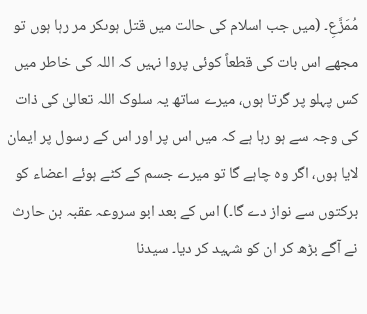مُمَزَّعِ۔ (میں جب اسلام کی حالت میں قتل ہوںکر مر رہا ہوں تو مجھے اس بات کی قطعاً کوئی پروا نہیں کہ اللہ کی خاطر میں کس پہلو پر گرتا ہوں، میرے ساتھ یہ سلوک اللہ تعالیٰ کی ذات کی وجہ سے ہو رہا ہے کہ میں اس پر اور اس کے رسول پر ایمان لایا ہوں، اگر وہ چاہے گا تو میرے جسم کے کٹے ہوئے اعضاء کو برکتوں سے نواز دے گا۔) اس کے بعد ابو سروعہ عقبہ بن حارث نے آگے بڑھ کر ان کو شہید کر دیا۔ سیدنا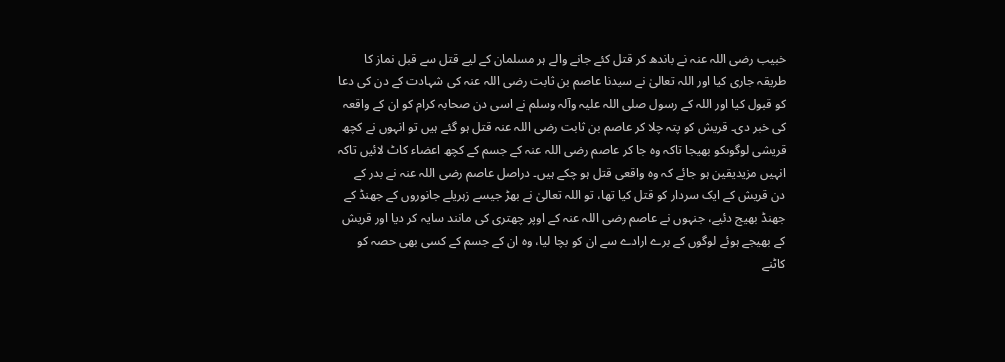خبیب ‌رضی ‌اللہ ‌عنہ نے باندھ کر قتل کئے جانے والے ہر مسلمان کے لیے قتل سے قبل نماز کا طریقہ جاری کیا اور اللہ تعالیٰ نے سیدنا عاصم بن ثابت ‌رضی ‌اللہ ‌عنہ کی شہادت کے دن کی دعا کو قبول کیا اور اللہ کے رسول ‌صلی ‌اللہ ‌علیہ ‌وآلہ ‌وسلم نے اسی دن صحابہ کرام کو ان کے واقعہ کی خبر دی۔ قریش کو پتہ چلا کر عاصم بن ثابت ‌رضی ‌اللہ ‌عنہ قتل ہو گئے ہیں تو انہوں نے کچھ قریشی لوگوںکو بھیجا تاکہ وہ جا کر عاصم ‌رضی ‌اللہ ‌عنہ کے جسم کے کچھ اعضاء کاٹ لائیں تاکہ انہیں مزیدیقین ہو جائے کہ وہ واقعی قتل ہو چکے ہیں۔ دراصل عاصم ‌رضی ‌اللہ ‌عنہ نے بدر کے دن قریش کے ایک سردار کو قتل کیا تھا، تو اللہ تعالیٰ نے بھڑ جیسے زہریلے جانوروں کے جھنڈ کے جھنڈ بھیج دئیے، جنہوں نے عاصم ‌رضی ‌اللہ ‌عنہ کے اوپر چھتری کی مانند سایہ کر دیا اور قریش کے بھیجے ہوئے لوگوں کے برے ارادے سے ان کو بچا لیا، وہ ان کے جسم کے کسی بھی حصہ کو کاٹنے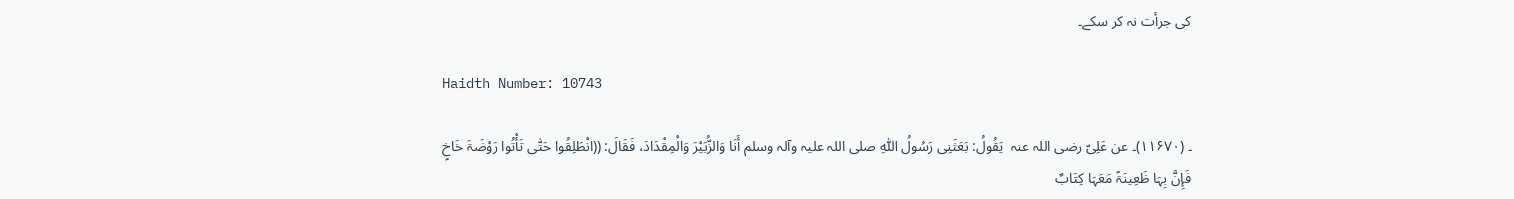کی جرأت نہ کر سکے۔

Haidth Number: 10743

۔ (۱۱۶۷۰)۔ عن عَلِیّ ‌رضی ‌اللہ ‌عنہ ‌ یَقُولُ: بَعَثَنِی رَسُولُ اللّٰہِ ‌صلی ‌اللہ ‌علیہ ‌وآلہ ‌وسلم أَنَا وَالزُّبَیْرَ وَالْمِقْدَادَ، فَقَالَ: ((انْطَلِقُوا حَتّٰی تَأْتُوا رَوْضَۃَ خَاخٍ فَإِنَّ بِہَا ظَعِینَۃً مَعَہَا کِتَابٌ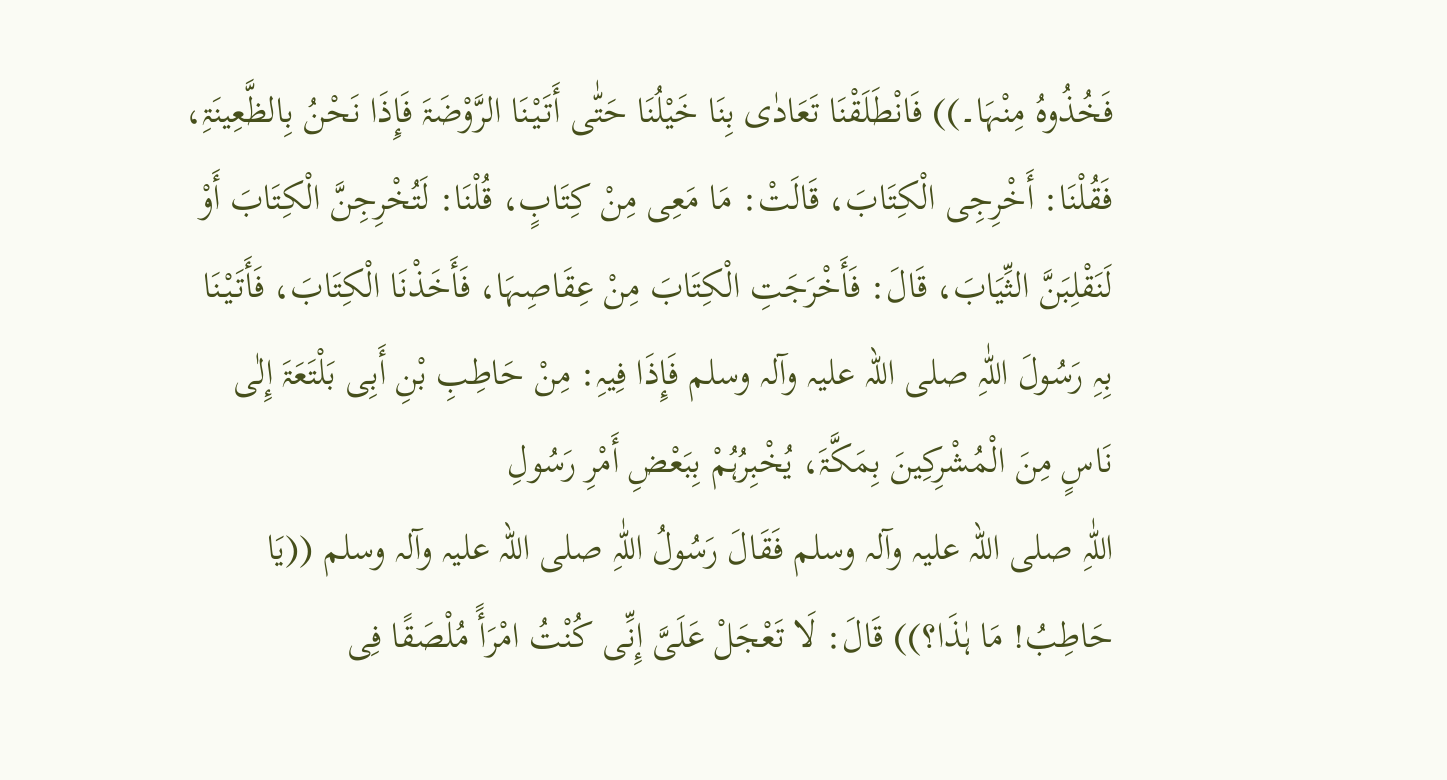فَخُذُوہُ مِنْہَا۔)) فَانْطَلَقْنَا تَعَادٰی بِنَا خَیْلُنَا حَتّٰی أَتَیْنَا الرَّوْضَۃَ فَإِذَا نَحْنُ بِالظَّعِینَۃِ، فَقُلْنَا: أَخْرِجِی الْکِتَابَ، قَالَتْ: مَا مَعِی مِنْ کِتَابٍ، قُلْنَا: لَتُخْرِجِنَّ الْکِتَابَ أَوْ لَنَقْلِبَنَّ الثِّیَابَ، قَالَ: فَأَخْرَجَتِ الْکِتَابَ مِنْ عِقَاصِہَا، فَأَخَذْنَا الْکِتَابَ، فَأَتَیْنَا بِہِ رَسُولَ اللّٰہِ ‌صلی ‌اللہ ‌علیہ ‌وآلہ ‌وسلم فَإِذَا فِیہِ: مِنْ حَاطِبِ بْنِ أَبِی بَلْتَعَۃَ إِلٰی نَاسٍ مِنَ الْمُشْرِکِینَ بِمَکَّۃَ، یُخْبِرُہُمْ بِبَعْضِ أَمْرِ رَسُولِ اللّٰہِ ‌صلی ‌اللہ ‌علیہ ‌وآلہ ‌وسلم فَقَالَ رَسُولُ اللّٰہِ ‌صلی ‌اللہ ‌علیہ ‌وآلہ ‌وسلم ((یَا حَاطِبُ! مَا ہٰذَا؟)) قَالَ: لَا تَعْجَلْ عَلَیَّ إِنِّی کُنْتُ امْرَأً مُلْصَقًا فِی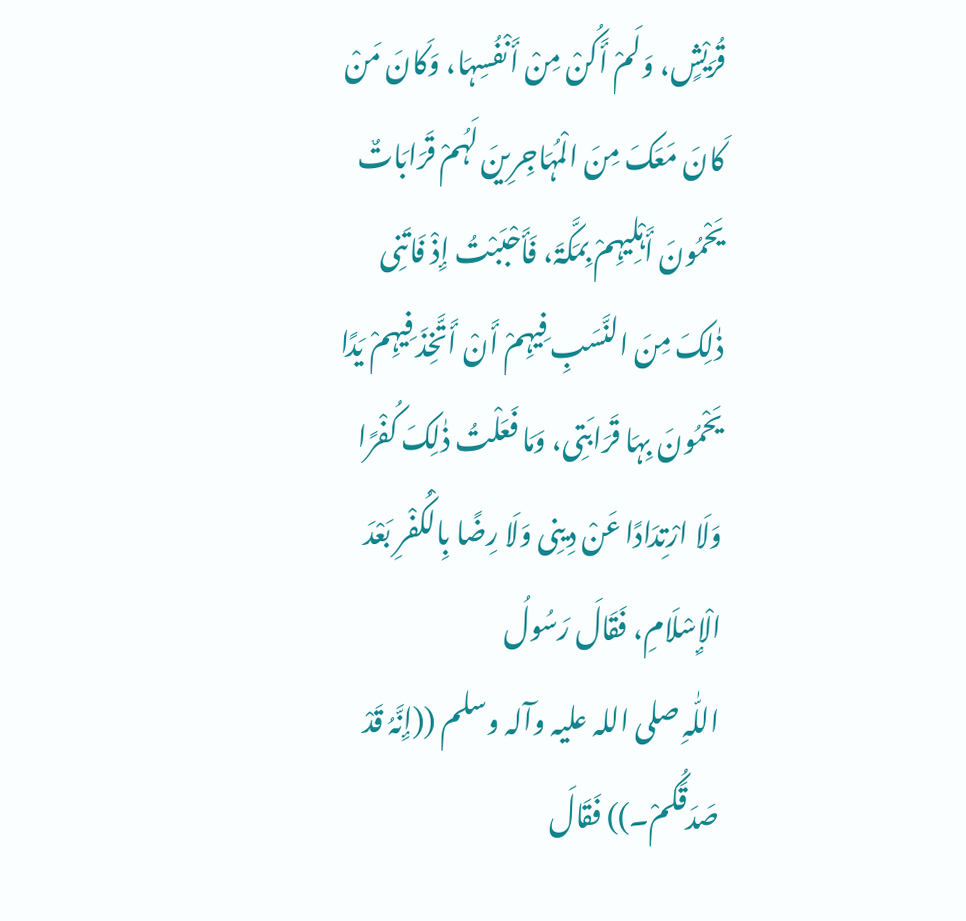قُرَیْشٍ، وَلَمْ أَکُنْ مِنْ أَنْفُسِہَا، وَکَانَ مَنْ کَانَ مَعَکَ مِنَ الْمُہَاجِرِینَ لَہُمْ قَرَابَاتٌ یَحْمُونَ أَہْلِیہِمْ بِمَکَّۃَ، فَأَحْبَبْتُ إِذْ فَاتَنِی ذٰلِکَ مِنَ النَّسَبِ فِیہِمْ أَنْ أَتَّخِذَ فِیہِمْ یَدًا یَحْمُونَ بِہَا قَرَابَتِی، وَمَا فَعَلْتُ ذٰلِکَ کُفْرًا وَلَا ارْتِدَادًا عَنْ دِینِی وَلَا رِضًا بِالْکُفْرِ بَعْدَ الْإِسْلَامِ، فَقَالَ رَسُولُ اللّٰہِ ‌صلی ‌اللہ ‌علیہ ‌وآلہ ‌وسلم ((إِنَّہُ قَدْ صَدَقَکُمْ۔)) فَقَالَ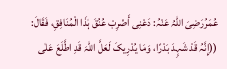عُمَرُرَضِیَ اللّٰہُ عَنْہُ: دَعْنِی أَضْرِبْ عُنُقَ ہٰذَا الْمُنَافِقِ، فَقَالَ: ((إِنَّہُ قَدْ شَہِدَ بَدْرًا، وَمَا یُدْرِیکَ لَعَلَّ اللّٰہَ قَدِ اطَّلَعَ عَلٰی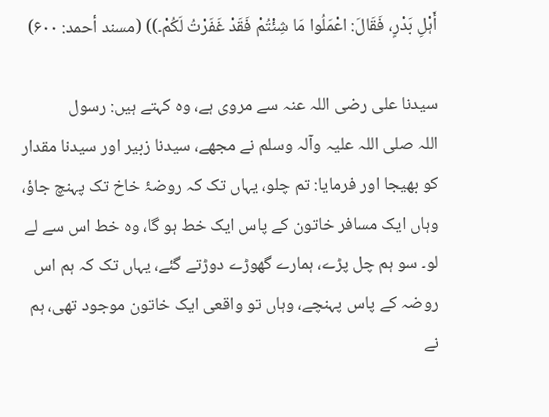أَہْلِ بَدْرٍ، فَقَالَ: اعْمَلُوا مَا شِئْتُمْ فَقَدْ غَفَرْتُ لَکُمْ۔)) (مسند أحمد: ۶۰۰)

سیدنا علی ‌رضی ‌اللہ ‌عنہ سے مروی ہے، وہ کہتے ہیں: رسول اللہ ‌صلی ‌اللہ ‌علیہ ‌وآلہ ‌وسلم نے مجھے، سیدنا زبیر اور سیدنا مقدار کو بھیجا اور فرمایا: تم چلو، یہاں تک کہ روضۂ خاخ تک پہنچ جاؤ، وہاں ایک مسافر خاتون کے پاس ایک خط ہو گا، وہ خط اس سے لے لو۔ سو ہم چل پڑے، ہمارے گھوڑے دوڑتے گئے، یہاں تک کہ ہم اس روضہ کے پاس پہنچے، وہاں تو واقعی ایک خاتون موجود تھی، ہم نے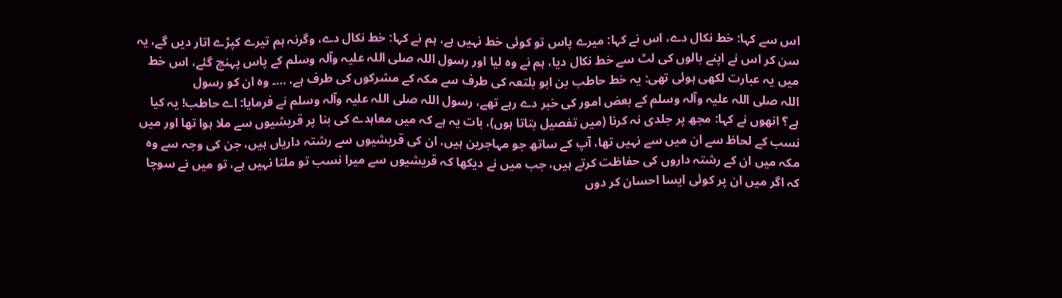اس سے کہا: خط نکال دے، اس نے کہا: میرے پاس تو کوئی خط نہیں ہے، ہم نے کہا: خط نکال دے، وگرنہ ہم تیرے کپڑے اتار دیں گے، یہ سن کر اس نے اپنے بالوں کی لٹ سے خط نکال دیا، ہم نے وہ لیا اور رسول اللہ ‌صلی ‌اللہ ‌علیہ ‌وآلہ ‌وسلم کے پاس پہنچ گئے، اس خط میں یہ عبارت لکھی ہوئی تھی: یہ خط حاطب بن ابو بلتعہ کی طرف سے مکہ کے مشرکوں کی طرف ہے، …۔ وہ ان کو رسول اللہ ‌صلی ‌اللہ ‌علیہ ‌وآلہ ‌وسلم کے بعض امور کی خبر دے رہے تھے، رسول اللہ ‌صلی ‌اللہ ‌علیہ ‌وآلہ ‌وسلم نے فرمایا: اے حاطب! یہ کیا ہے؟ انھوں نے کہا: مجھ پر جلدی نہ کرنا (میں تفصیل بتاتا ہوں)، بات یہ ہے کہ میں معاہدے کی بنا پر قریشیوں سے ملا ہوا تھا اور میں نسب کے لحاظ سے ان میں سے نہیں تھا، آپ کے ساتھ جو مہاجرین ہیں، ان کی قریشیوں سے رشتہ داریاں ہیں، جن کی وجہ سے وہ مکہ میں ان کے رشتہ داروں کی حفاظت کرتے ہیں، جب میں نے دیکھا کہ قریشیوں سے میرا نسب تو ملتا نہیں ہے، تو میں نے سوچا کہ اگر میں ان پر کوئی ایسا احسان کر دوں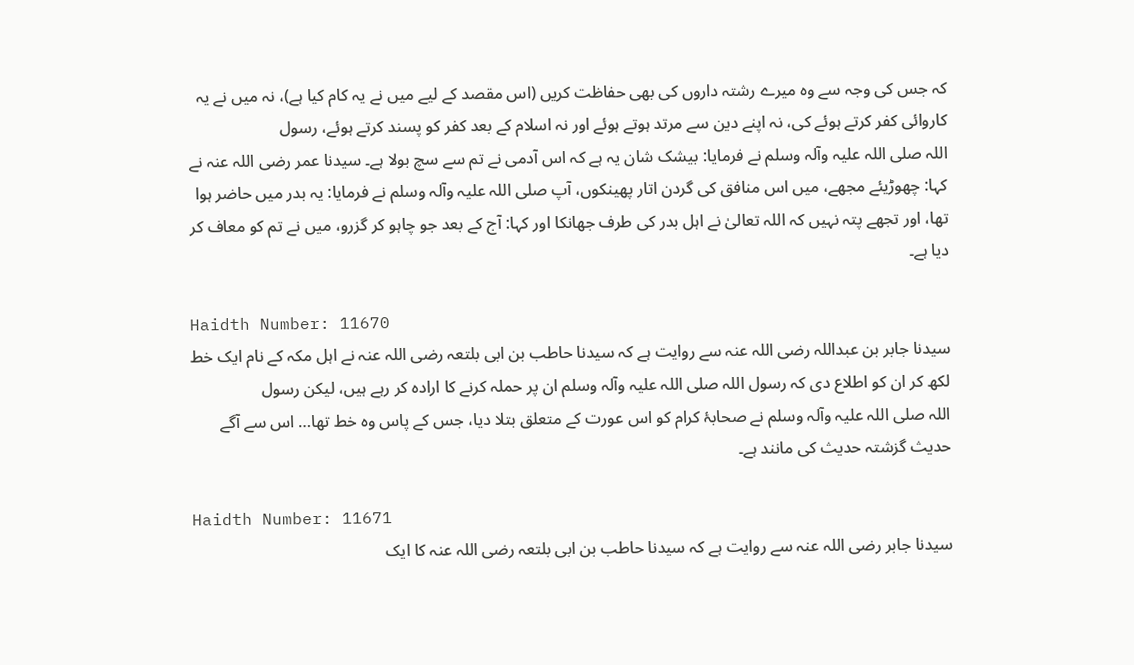کہ جس کی وجہ سے وہ میرے رشتہ داروں کی بھی حفاظت کریں (اس مقصد کے لیے میں نے یہ کام کیا ہے)، نہ میں نے یہ کاروائی کفر کرتے ہوئے کی، نہ اپنے دین سے مرتد ہوتے ہوئے اور نہ اسلام کے بعد کفر کو پسند کرتے ہوئے، رسول اللہ ‌صلی ‌اللہ ‌علیہ ‌وآلہ ‌وسلم نے فرمایا: بیشک شان یہ ہے کہ اس آدمی نے تم سے سچ بولا ہے۔ سیدنا عمر ‌رضی ‌اللہ ‌عنہ نے کہا: چھوڑیئے مجھے، میں اس منافق کی گردن اتار پھینکوں، آپ ‌صلی ‌اللہ ‌علیہ ‌وآلہ ‌وسلم نے فرمایا: یہ بدر میں حاضر ہوا تھا، اور تجھے پتہ نہیں کہ اللہ تعالیٰ نے اہل بدر کی طرف جھانکا اور کہا: آج کے بعد جو چاہو کر گزرو، میں نے تم کو معاف کر دیا ہے۔

Haidth Number: 11670
سیدنا جابر بن عبداللہ ‌رضی ‌اللہ ‌عنہ سے روایت ہے کہ سیدنا حاطب بن ابی بلتعہ ‌رضی ‌اللہ ‌عنہ نے اہل مکہ کے نام ایک خط لکھ کر ان کو اطلاع دی کہ رسول اللہ ‌صلی ‌اللہ ‌علیہ ‌وآلہ ‌وسلم ان پر حملہ کرنے کا ارادہ کر رہے ہیں، لیکن رسول اللہ ‌صلی ‌اللہ ‌علیہ ‌وآلہ ‌وسلم نے صحابۂ کرام کو اس عورت کے متعلق بتلا دیا، جس کے پاس وہ خط تھا… اس سے آگے حدیث گزشتہ حدیث کی مانند ہے۔

Haidth Number: 11671
سیدنا جابر ‌رضی ‌اللہ ‌عنہ سے روایت ہے کہ سیدنا حاطب بن ابی بلتعہ ‌رضی ‌اللہ ‌عنہ کا ایک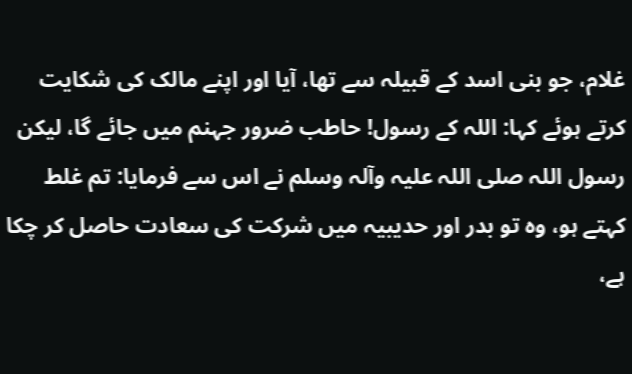غلام، جو بنی اسد کے قبیلہ سے تھا، آیا اور اپنے مالک کی شکایت کرتے ہوئے کہا: اللہ کے رسول! حاطب ضرور جہنم میں جائے گا، لیکن رسول اللہ ‌صلی ‌اللہ ‌علیہ ‌وآلہ ‌وسلم نے اس سے فرمایا: تم غلط کہتے ہو، وہ تو بدر اور حدیبیہ میں شرکت کی سعادت حاصل کر چکا ہے،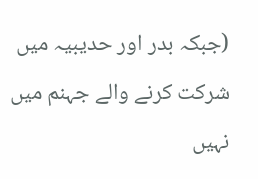(جبکہ بدر اور حدیبیہ میں شرکت کرنے والے جہنم میں نہیں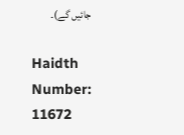جائیں گے)۔

Haidth Number: 11672